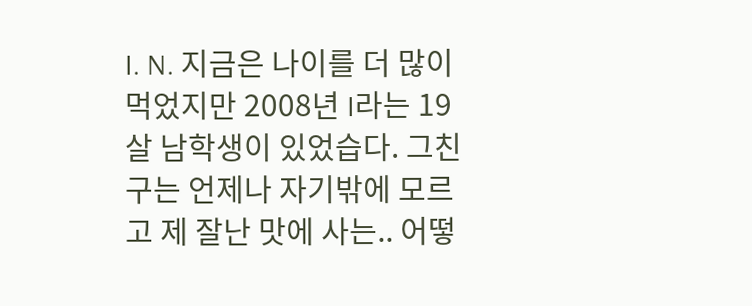I. N. 지금은 나이를 더 많이 먹었지만 2008년 I라는 19살 남학생이 있었습다. 그친구는 언제나 자기밖에 모르고 제 잘난 맛에 사는.. 어떻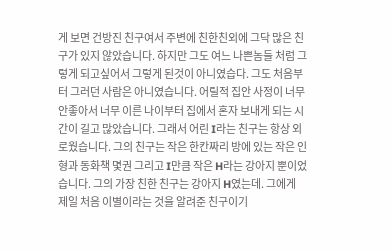게 보면 건방진 친구여서 주변에 친한친외에 그닥 많은 친구가 있지 않았습니다. 하지만 그도 여느 나쁜놈들 처럼 그렇게 되고싶어서 그렇게 된것이 아니였습다. 그도 처음부터 그러던 사람은 아니였습니다. 어릴적 집안 사정이 너무 안좋아서 너무 이른 나이부터 집에서 혼자 보내게 되는 시간이 길고 많았습니다. 그래서 어린 I라는 친구는 항상 외로웠습니다. 그의 친구는 작은 한칸짜리 방에 있는 작은 인형과 동화책 몇권 그리고 I만큼 작은 H라는 강아지 뿐이었습니다. 그의 가장 친한 친구는 강아지 H였는데. 그에게 제일 처음 이별이라는 것을 알려준 친구이기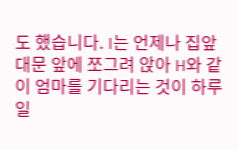도 했습니다. I는 언제나 집앞 대문 앞에 쪼그려 앉아 H와 같이 엄마를 기다리는 것이 하루 일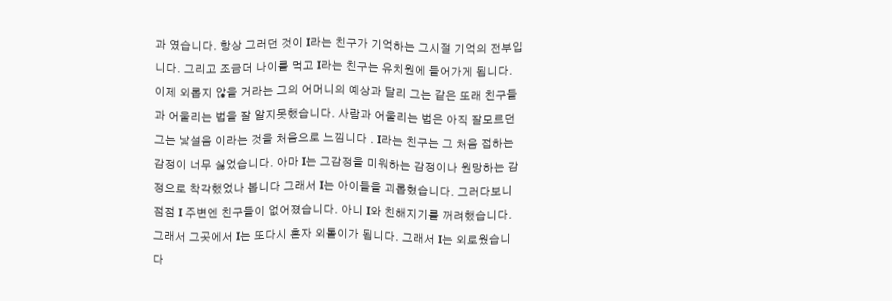과 였습니다. 항상 그러던 것이 I라는 친구가 기억하는 그시절 기억의 전부입니다. 그리고 조금더 나이를 먹고 I라는 친구는 유치원에 들어가게 됩니다. 이제 외롭지 않을 거라는 그의 어머니의 예상과 달리 그는 같은 또래 친구들과 어울리는 법을 잘 알지못했습니다. 사람과 어울리는 법은 아직 잘모르던 그는 낯설음 이라는 것을 처음으로 느낌니다 . I라는 친구는 그 처음 접하는 감정이 너무 싫었습니다. 아마 I는 그감정을 미워하는 감정이나 원망하는 감정으로 착각했었나 봅니다 그래서 I는 아이들을 괴롭혔습니다. 그러다보니 점점 I 주변엔 친구들이 없어졌습니다. 아니 I와 친해지기를 꺼려했습니다. 그래서 그곳에서 I는 또다시 혼자 외톨이가 됩니다. 그래서 I는 외로웠습니다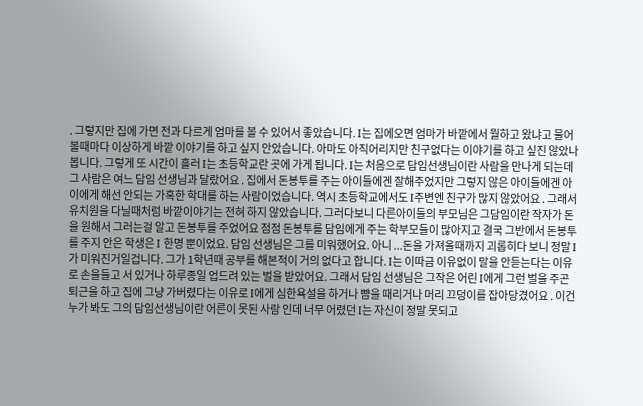. 그렇지만 집에 가면 전과 다르게 엄마를 볼 수 있어서 좋았습니다. I는 집에오면 엄마가 바깥에서 뭘하고 왔냐고 물어볼때마다 이상하게 바깥 이야기를 하고 싶지 안았습니다. 아마도 아직어리지만 친구없다는 이야기를 하고 싶진 않았나봅니다. 그렇게 또 시간이 흘러 I는 초등학교란 곳에 가게 됩니다. I는 처음으로 담임선생님이란 사람을 만나게 되는데 그 사람은 여느 담임 선생님과 달랐어요 . 집에서 돈봉투를 주는 아이들에겐 잘해주었지만 그렇지 않은 아이들에겐 아이에게 해선 안되는 가혹한 학대를 하는 사람이었습니다. 역시 초등학교에서도 I주변엔 친구가 많지 않았어요 . 그래서 유치원을 다닐때처럼 바깥이야기는 전혀 하지 않았습니다. 그러다보니 다른아이들의 부모님은 그담임이란 작자가 돈을 원해서 그러는걸 알고 돈봉투를 주었어요 점점 돈봉투를 담임에게 주는 학부모들이 많아지고 결국 그반에서 돈봉투를 주지 안은 학생은 I 한명 뿐이었요. 담임 선생님은 그를 미워했어요. 아니 ...돈을 가져올때까지 괴롭히다 보니 정말 I가 미워진거일겁니다. 그가 1학년때 공부를 해본적이 거의 없다고 합니다. I는 이따금 이유없이 말을 안듣는다는 이유로 손을들고 서 있거나 하루종일 업드려 있는 벌을 받았어요. 그래서 담임 선생님은 그작은 어린 I에게 그런 벌을 주곤 퇴근을 하고 집에 그냥 가버렸다는 이유로 I에게 심한욕설을 하거나 뺨을 때리거나 머리 끄덩이를 잡아당겼어요 . 이건 누가 봐도 그의 담임선생님이란 어른이 못된 사람 인데 너무 어렸던 I는 자신이 정말 못되고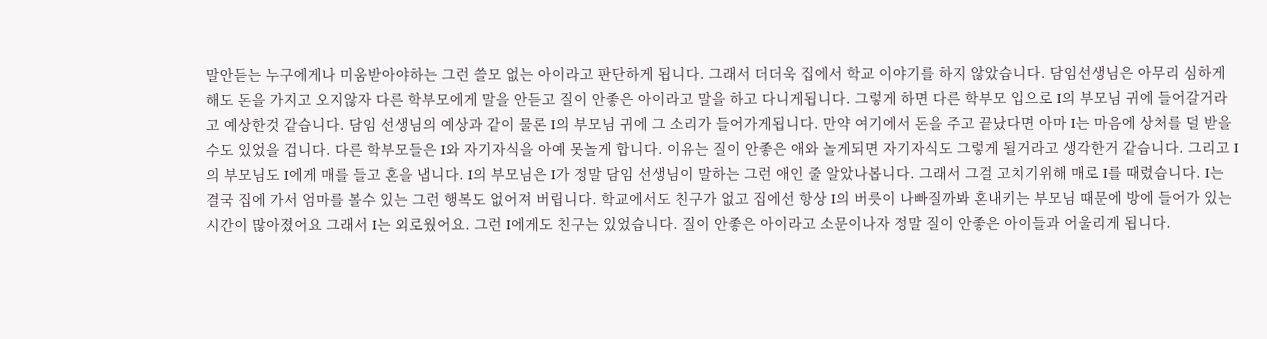말안듣는 누구에게나 미움받아야하는 그런 쓸모 없는 아이라고 판단하게 됩니다. 그래서 더더욱 집에서 학교 이야기를 하지 않았습니다. 담임선생님은 아무리 심하게 해도 돈을 가지고 오지않자 다른 학부모에게 말을 안듣고 질이 안좋은 아이라고 말을 하고 다니게됩니다. 그렇게 하면 다른 학부모 입으로 I의 부모님 귀에 들어갈거라고 예상한것 같습니다. 담임 선생님의 예상과 같이 물론 I의 부모님 귀에 그 소리가 들어가게됩니다. 만약 여기에서 돈을 주고 끝났다면 아마 I는 마음에 상처를 덜 받을 수도 있었을 겁니다. 다른 학부모들은 I와 자기자식을 아예 못놀게 합니다. 이유는 질이 안좋은 애와 놀게되면 자기자식도 그렇게 될거라고 생각한거 같습니다. 그리고 I의 부모님도 I에게 매를 들고 혼을 냅니다. I의 부모님은 I가 정말 담임 선생님이 말하는 그런 애인 줄 알았나봅니다. 그래서 그걸 고치기위해 매로 I를 때렸습니다. I는 결국 집에 가서 엄마를 볼수 있는 그런 행복도 없어져 버립니다. 학교에서도 친구가 없고 집에선 항상 I의 버릇이 나빠질까봐 혼내키는 부모님 때문에 방에 들어가 있는 시간이 많아졌어요 그래서 I는 외로웠어요. 그런 I에게도 친구는 있었습니다. 질이 안좋은 아이라고 소문이나자 정말 질이 안좋은 아이들과 어울리게 됩니다.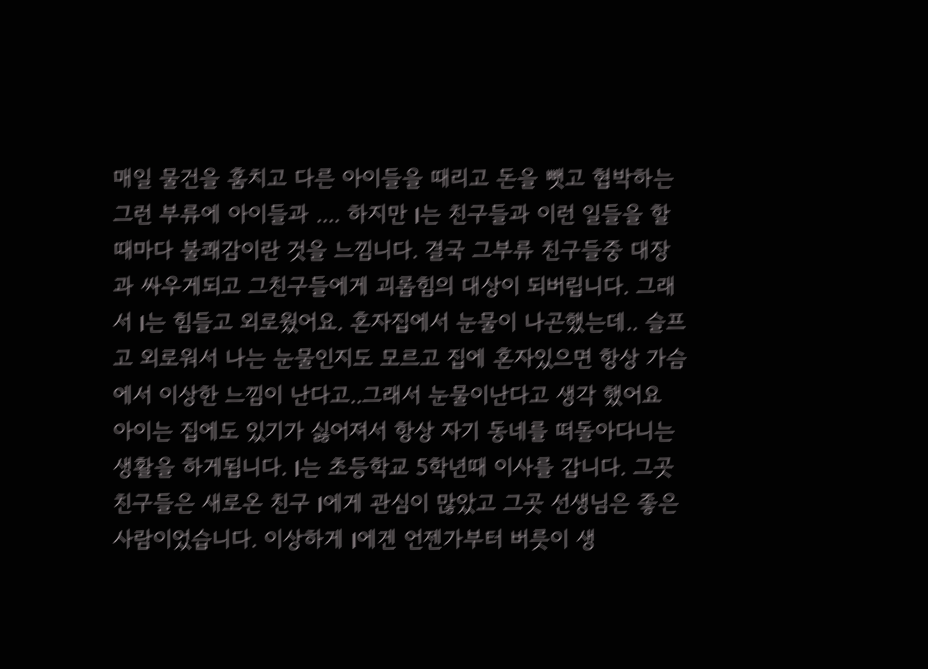매일 물건을 훔치고 다른 아이들을 때리고 돈을 뺏고 협박하는 그런 부류에 아이들과 .... 하지만 I는 친구들과 이런 일들을 할때마다 불쾌감이란 것을 느낌니다. 결국 그부류 친구들중 대장과 싸우게되고 그친구들에게 괴롭힘의 대상이 되버립니다. 그래서 I는 힘들고 외로웠어요. 혼자집에서 눈물이 나곤했는데.. 슬프고 외로워서 나는 눈물인지도 모르고 집에 혼자있으면 항상 가슴에서 이상한 느낌이 난다고..그래서 눈물이난다고 생각 했어요 아이는 집에도 있기가 싫어져서 항상 자기 동네를 떠돌아다니는 생활을 하게됩니다. I는 초등학교 5학년때 이사를 갑니다. 그곳 친구들은 새로온 친구 I에게 관심이 많았고 그곳 선생님은 좋은 사람이었습니다. 이상하게 I에겐 언젠가부터 버릇이 생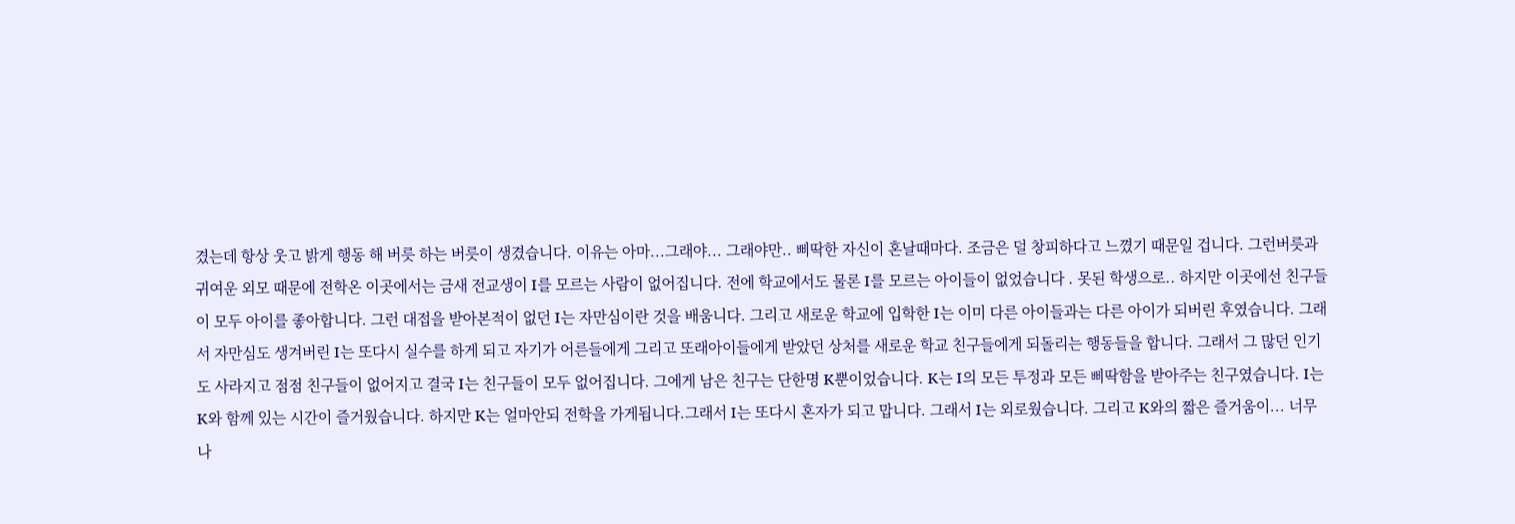겼는데 항상 웃고 밝게 행동 해 버릇 하는 버릇이 생겼습니다. 이유는 아마...그래야... 그래야만.. 삐딱한 자신이 혼날때마다. 조금은 덜 창피하다고 느꼈기 때문일 겁니다. 그런버릇과 귀여운 외모 때문에 전학온 이곳에서는 금새 전교생이 I를 모르는 사람이 없어집니다. 전에 학교에서도 물론 I를 모르는 아이들이 없었습니다 . 못된 학생으로.. 하지만 이곳에선 친구들이 모두 아이를 좋아합니다. 그런 대접을 받아본적이 없던 I는 자만심이란 것을 배움니다. 그리고 새로운 학교에 입학한 I는 이미 다른 아이들과는 다른 아이가 되버린 후였습니다. 그래서 자만심도 생겨버린 I는 또다시 실수를 하게 되고 자기가 어른들에게 그리고 또래아이들에게 받았던 상처를 새로운 학교 친구들에게 되돌리는 행동들을 합니다. 그래서 그 많던 인기도 사라지고 점점 친구들이 없어지고 결국 I는 친구들이 모두 없어집니다. 그에게 남은 친구는 단한명 K뿐이었습니다. K는 I의 모든 투정과 모든 삐딱함을 받아주는 친구였습니다. I는 K와 함께 있는 시간이 즐거웠습니다. 하지만 K는 얼마안되 전학을 가게됩니다.그래서 I는 또다시 혼자가 되고 맙니다. 그래서 I는 외로웠습니다. 그리고 K와의 짧은 즐거움이... 너무나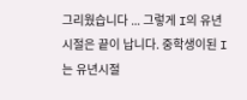그리웠습니다 ... 그렇게 I의 유년시절은 끝이 납니다. 중학생이된 I는 유년시절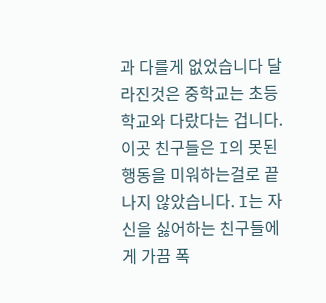과 다를게 없었습니다 달라진것은 중학교는 초등학교와 다랐다는 겁니다. 이곳 친구들은 I의 못된행동을 미워하는걸로 끝나지 않았습니다. I는 자신을 싫어하는 친구들에게 가끔 폭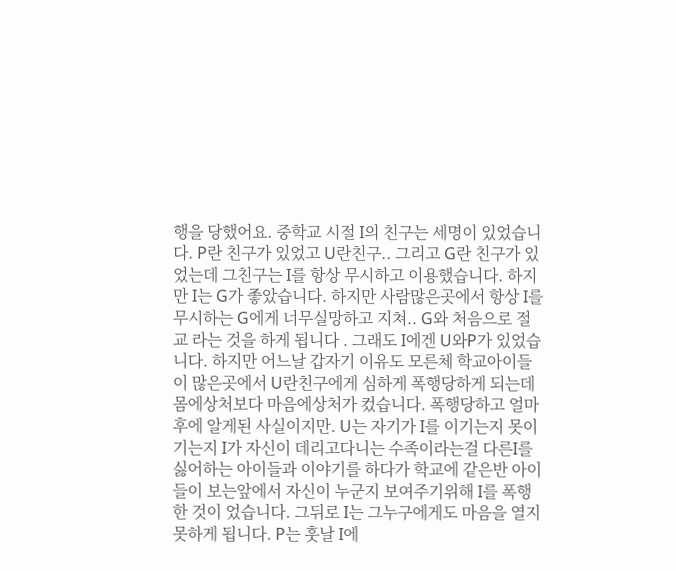행을 당했어요. 중학교 시절 I의 친구는 세명이 있었습니다. P란 친구가 있었고 U란친구.. 그리고 G란 친구가 있었는데 그친구는 I를 항상 무시하고 이용했습니다. 하지만 I는 G가 좋았습니다. 하지만 사람많은곳에서 항상 I를 무시하는 G에게 너무실망하고 지쳐.. G와 처음으로 절교 라는 것을 하게 됩니다 . 그래도 I에겐 U와P가 있었습니다. 하지만 어느날 갑자기 이유도 모른체 학교아이들이 많은곳에서 U란친구에게 심하게 폭행당하게 되는데 몸에상처보다 마음에상처가 컸습니다. 폭행당하고 얼마후에 알게된 사실이지만. U는 자기가 I를 이기는지 못이기는지 I가 자신이 데리고다니는 수족이라는걸 다른I를싫어하는 아이들과 이야기를 하다가 학교에 같은반 아이들이 보는앞에서 자신이 누군지 보여주기위해 I를 폭행한 것이 었습니다. 그뒤로 I는 그누구에게도 마음을 열지못하게 됩니다. P는 훗날 I에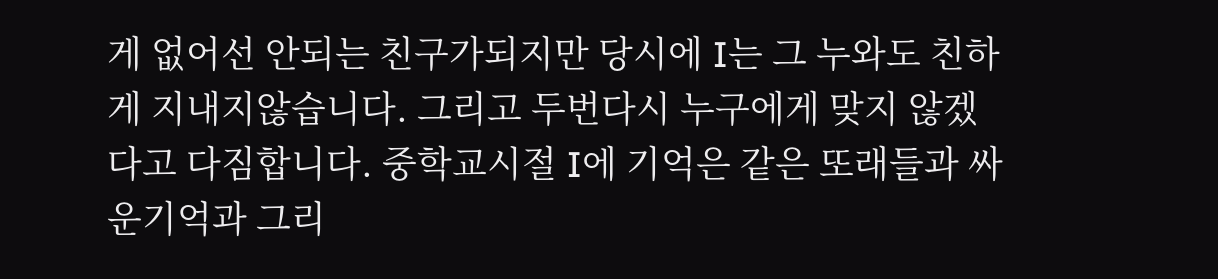게 없어선 안되는 친구가되지만 당시에 I는 그 누와도 친하게 지내지않습니다. 그리고 두번다시 누구에게 맞지 않겠다고 다짐합니다. 중학교시절 I에 기억은 같은 또래들과 싸운기억과 그리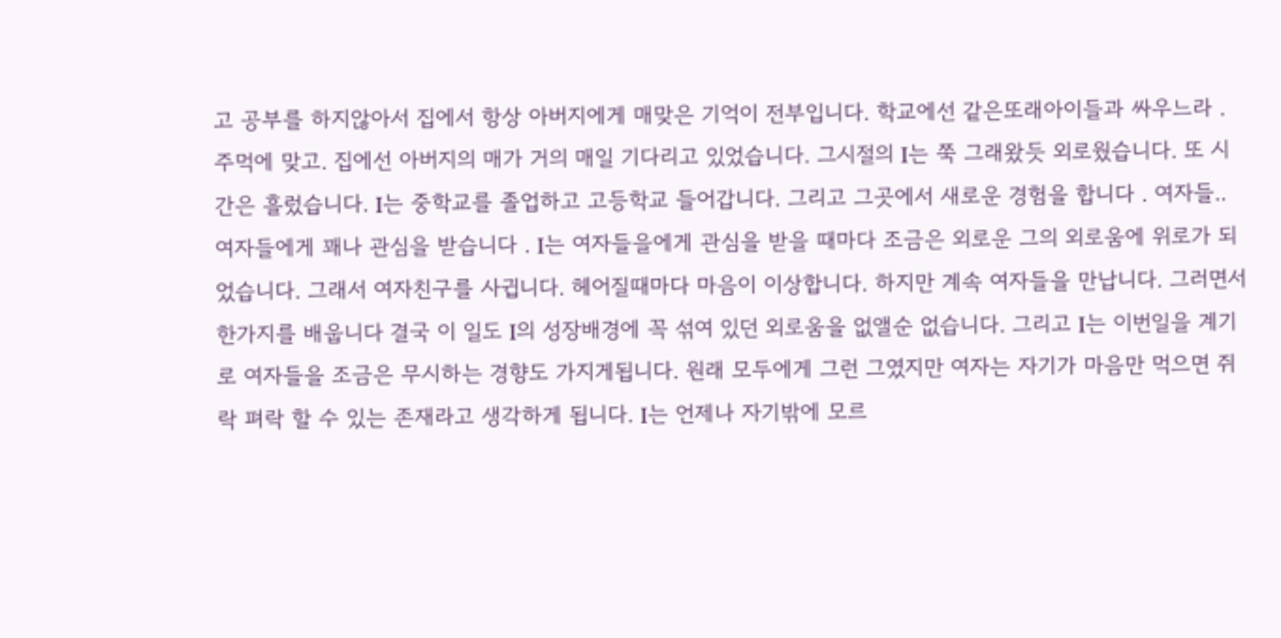고 공부를 하지않아서 집에서 항상 아버지에게 매맞은 기억이 전부입니다. 학교에선 같은또래아이들과 싸우느라 . 주먹에 맞고. 집에선 아버지의 매가 거의 매일 기다리고 있었습니다. 그시절의 I는 쭉 그래왔듯 외로웠습니다. 또 시간은 흘렀습니다. I는 중학교를 졸업하고 고등학교 들어갑니다. 그리고 그곳에서 새로운 경험을 합니다 . 여자들.. 여자들에게 꽤나 관심을 받습니다 . I는 여자들을에게 관심을 받을 때마다 조금은 외로운 그의 외로움에 위로가 되었습니다. 그래서 여자친구를 사귑니다. 헤어질때마다 마음이 이상합니다. 하지만 계속 여자들을 만납니다. 그러면서 한가지를 배웁니다 결국 이 일도 I의 성장배경에 꼭 섞여 있던 외로움을 없앨순 없습니다. 그리고 I는 이번일을 계기로 여자들을 조금은 무시하는 경향도 가지게됩니다. 원래 모두에게 그런 그였지만 여자는 자기가 마음만 먹으면 쥐락 펴락 할 수 있는 존재라고 생각하게 됩니다. I는 언제나 자기밖에 모르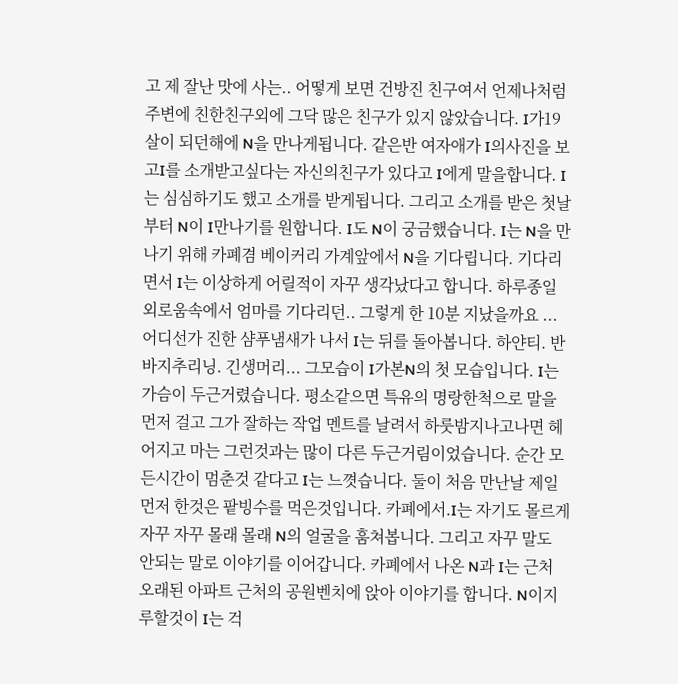고 제 잘난 맛에 사는.. 어떻게 보면 건방진 친구여서 언제나처럼 주변에 친한친구외에 그닥 많은 친구가 있지 않았습니다. I가19살이 되던해에 N을 만나게됩니다. 같은반 여자애가 I의사진을 보고I를 소개받고싶다는 자신의친구가 있다고 I에게 말을합니다. I는 심심하기도 했고 소개를 받게됩니다. 그리고 소개를 받은 첫날 부터 N이 I만나기를 원합니다. I도 N이 궁금했습니다. I는 N을 만나기 위해 카폐겸 베이커리 가계앞에서 N을 기다립니다. 기다리면서 I는 이상하게 어릴적이 자꾸 생각났다고 합니다. 하루종일 외로움속에서 엄마를 기다리던.. 그렇게 한 10분 지났을까요 ... 어디선가 진한 샴푸냄새가 나서 I는 뒤를 돌아봅니다. 하얀티. 반바지추리닝. 긴생머리... 그모습이 I가본N의 첫 모습입니다. I는 가슴이 두근거렸습니다. 평소같으면 특유의 명랑한척으로 말을 먼저 걸고 그가 잘하는 작업 멘트를 날려서 하룻밤지나고나면 헤어지고 마는 그런것과는 많이 다른 두근거림이었습니다. 순간 모든시간이 멈춘것 같다고 I는 느꼇습니다. 둘이 처음 만난날 제일 먼저 한것은 팥빙수를 먹은것입니다. 카폐에서.I는 자기도 몰르게 자꾸 자꾸 몰래 몰래 N의 얼굴을 훔쳐봅니다. 그리고 자꾸 말도 안되는 말로 이야기를 이어갑니다. 카폐에서 나온 N과 I는 근처 오래된 아파트 근처의 공원벤치에 앉아 이야기를 합니다. N이지루할것이 I는 걱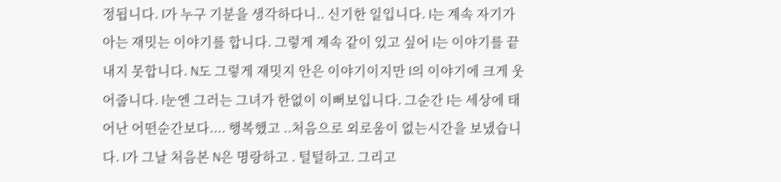정됩니다. I가 누구 기분을 생각하다니.. 신기한 일입니다. I는 계속 자기가 아는 재밋는 이야기를 합니다. 그렇게 계속 같이 있고 싶어 I는 이야기를 끝내지 못합니다. N도 그렇게 재밋지 안은 이야기이지만 I의 이야기에 크게 웃어줍니다. I눈엔 그러는 그녀가 한없이 이뻐보입니다. 그순간 I는 세상에 태어난 어떤순간보다.... 행복했고 ..처음으로 외로움이 없는시간을 보냈습니다. I가 그날 처음본 N은 명랑하고 . 털털하고. 그리고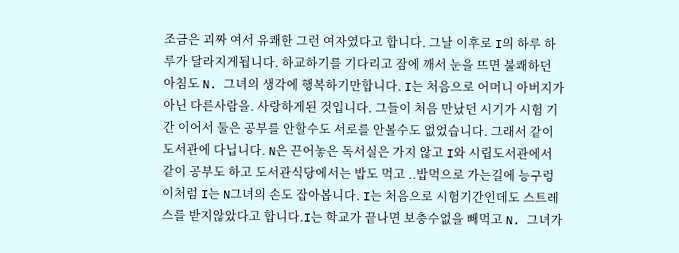조금은 괴짜 여서 유쾌한 그런 여자였다고 합니다. 그날 이후로 I의 하루 하루가 달라지게됩니다. 하교하기를 기다리고 잠에 깨서 눈을 뜨면 불쾌하던 아침도 N. 그녀의 생각에 행복하기만합니다. I는 처음으로 어머니 아버지가 아닌 다른사람을. 사랑하게된 것입니다. 그들이 처음 만났던 시기가 시험 기간 이어서 둘은 공부를 안할수도 서로를 안볼수도 없었습니다. 그래서 같이 도서관에 다닙니다. N은 끈어놓은 독서실은 가지 않고 I와 시립도서관에서 같이 공부도 하고 도서관식당에서는 밥도 먹고 ..밥먹으로 가는길에 능구렁이처럼 I는 N그녀의 손도 잡아봅니다. I는 처음으로 시험기간인데도 스트레스를 받지않았다고 합니다.I는 학교가 끝나면 보충수없을 빼먹고 N. 그녀가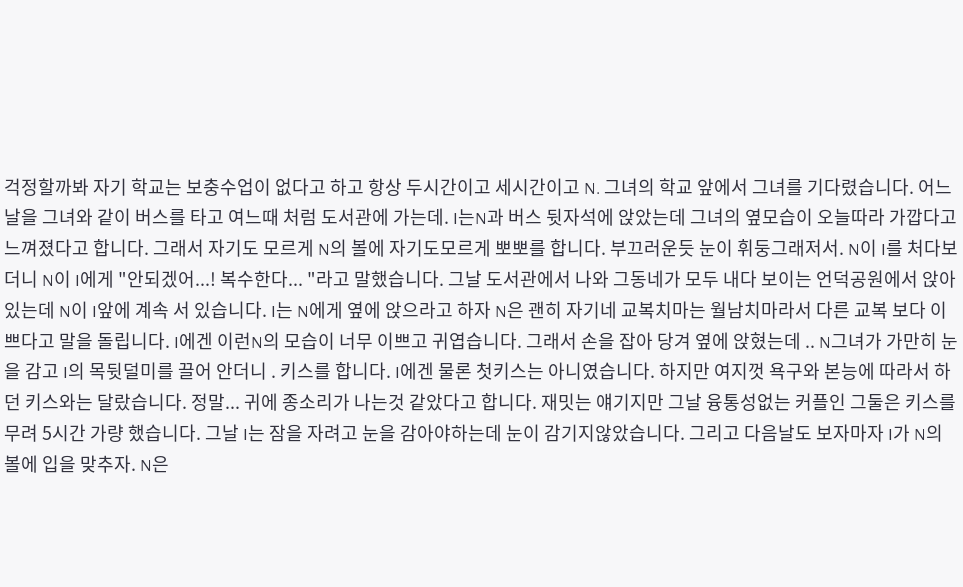걱정할까봐 자기 학교는 보충수업이 없다고 하고 항상 두시간이고 세시간이고 N. 그녀의 학교 앞에서 그녀를 기다렸습니다. 어느날을 그녀와 같이 버스를 타고 여느때 처럼 도서관에 가는데. I는N과 버스 뒷자석에 앉았는데 그녀의 옆모습이 오늘따라 가깝다고 느껴졌다고 합니다. 그래서 자기도 모르게 N의 볼에 자기도모르게 뽀뽀를 합니다. 부끄러운듯 눈이 휘둥그래저서. N이 I를 처다보더니 N이 I에게 "안되겠어...! 복수한다... "라고 말했습니다. 그날 도서관에서 나와 그동네가 모두 내다 보이는 언덕공원에서 앉아있는데 N이 I앞에 계속 서 있습니다. I는 N에게 옆에 앉으라고 하자 N은 괜히 자기네 교복치마는 월남치마라서 다른 교복 보다 이쁘다고 말을 돌립니다. I에겐 이런N의 모습이 너무 이쁘고 귀엽습니다. 그래서 손을 잡아 당겨 옆에 앉혔는데 .. N그녀가 가만히 눈을 감고 I의 목뒷덜미를 끌어 안더니 . 키스를 합니다. I에겐 물론 첫키스는 아니였습니다. 하지만 여지껏 욕구와 본능에 따라서 하던 키스와는 달랐습니다. 정말... 귀에 종소리가 나는것 같았다고 합니다. 재밋는 얘기지만 그날 융통성없는 커플인 그둘은 키스를 무려 5시간 가량 했습니다. 그날 I는 잠을 자려고 눈을 감아야하는데 눈이 감기지않았습니다. 그리고 다음날도 보자마자 I가 N의 볼에 입을 맞추자. N은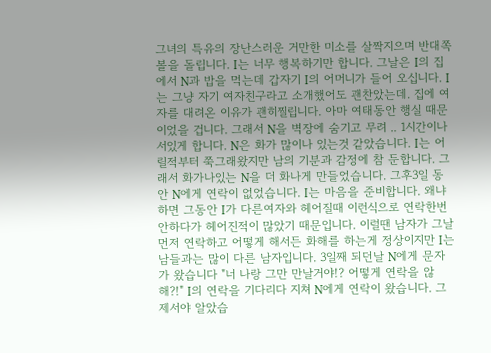그녀의 특유의 장난스러운 거만한 미소를 살짝지으며 반대쪽 볼을 돌립니다. I는 너무 행복하기만 합니다. 그날은 I의 집에서 N과 밥을 먹는데 갑자기 I의 어머니가 들어 오십니다. I는 그냥 자기 여자친구라고 소개했어도 괜찬았는데. 집에 여자를 대려온 이유가 괜히찔립니다. 아마 여태동안 행실 때문이었을 겁니다. 그래서 N을 벽장에 숨기고 무려 .. 1시간이나 서있게 합니다. N은 화가 많이나 있는것 같았습니다. I는 어릴적부터 쭉그래왔지만 남의 기분과 감정에 참 둔합니다. 그래서 화가나있는 N을 더 화나게 만들었습니다. 그후3일 동안 N에게 연락이 없었습니다. I는 마음을 준비합니다. 왜냐하면 그동안 I가 다른여자와 헤어질때 이런식으로 연락한번안하다가 헤어진적이 많았기 때문입니다. 이럴땐 남자가 그날먼저 연락하고 어떻게 해서든 화해를 하는게 정상이지만 I는 남들과는 많이 다른 남자입니다. 3일째 되던날 N에게 문자가 왔습니다 "너 나랑 그만 만날거야!? 어떻게 연락을 않해?!" I의 연락을 기다리다 지쳐 N에게 연락이 왔습니다. 그제서야 알았습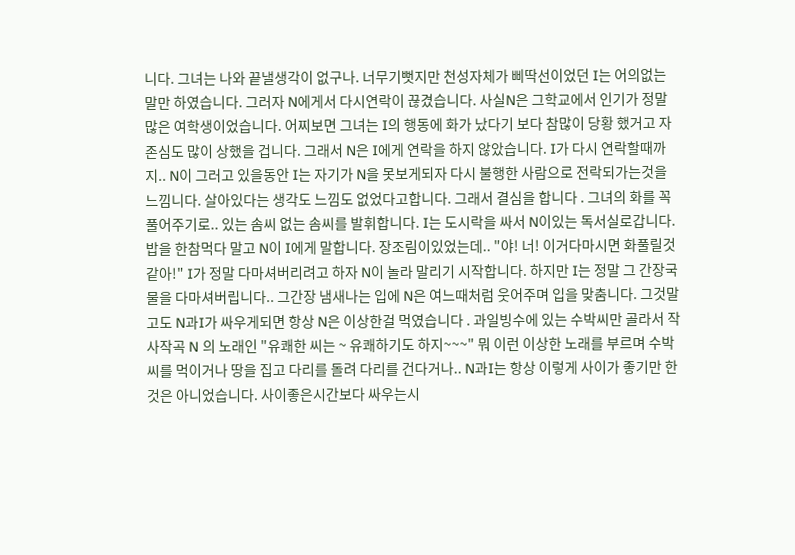니다. 그녀는 나와 끝낼생각이 없구나. 너무기뻣지만 천성자체가 삐딱선이었던 I는 어의없는 말만 하였습니다. 그러자 N에게서 다시연락이 끊겼습니다. 사실N은 그학교에서 인기가 정말 많은 여학생이었습니다. 어찌보면 그녀는 I의 행동에 화가 났다기 보다 참많이 당황 했거고 자존심도 많이 상했을 겁니다. 그래서 N은 I에게 연락을 하지 않았습니다. I가 다시 연락할때까지.. N이 그러고 있을동안 I는 자기가 N을 못보게되자 다시 불행한 사람으로 전락되가는것을 느낌니다. 살아있다는 생각도 느낌도 없었다고합니다. 그래서 결심을 합니다 . 그녀의 화를 꼭 풀어주기로.. 있는 솜씨 없는 솜씨를 발휘합니다. I는 도시락을 싸서 N이있는 독서실로갑니다. 밥을 한참먹다 말고 N이 I에게 말합니다. 장조림이있었는데.. "야! 너! 이거다마시면 화풀릴것같아!" I가 정말 다마셔버리려고 하자 N이 놀라 말리기 시작합니다. 하지만 I는 정말 그 간장국물을 다마셔버립니다.. 그간장 냄새나는 입에 N은 여느때처럼 웃어주며 입을 맞춤니다. 그것말고도 N과I가 싸우게되면 항상 N은 이상한걸 먹였습니다 . 과일빙수에 있는 수박씨만 골라서 작사작곡 N 의 노래인 "유쾌한 씨는 ~ 유쾌하기도 하지~~~" 뭐 이런 이상한 노래를 부르며 수박씨를 먹이거나 땅을 집고 다리를 돌려 다리를 건다거나.. N과I는 항상 이렇게 사이가 좋기만 한것은 아니었습니다. 사이좋은시간보다 싸우는시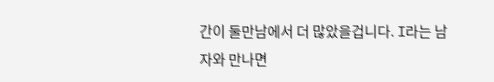간이 둘만남에서 더 많았을겁니다. I라는 남자와 만나면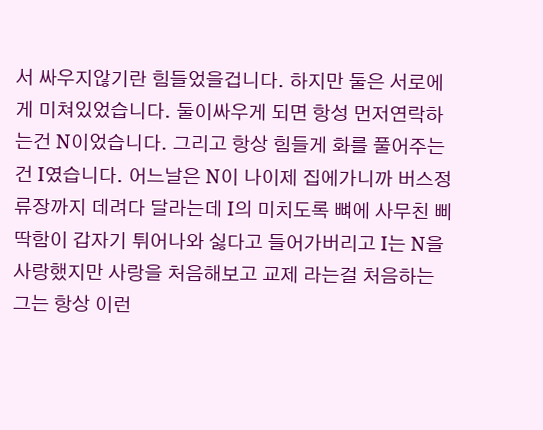서 싸우지않기란 힘들었을겁니다. 하지만 둘은 서로에게 미쳐있었습니다. 둘이싸우게 되면 항성 먼저연락하는건 N이었습니다. 그리고 항상 힘들게 화를 풀어주는건 I였습니다. 어느날은 N이 나이제 집에가니까 버스정류장까지 데려다 달라는데 I의 미치도록 뼈에 사무친 삐딱함이 갑자기 튀어나와 싫다고 들어가버리고 I는 N을 사랑했지만 사랑을 처음해보고 교제 라는걸 처음하는 그는 항상 이런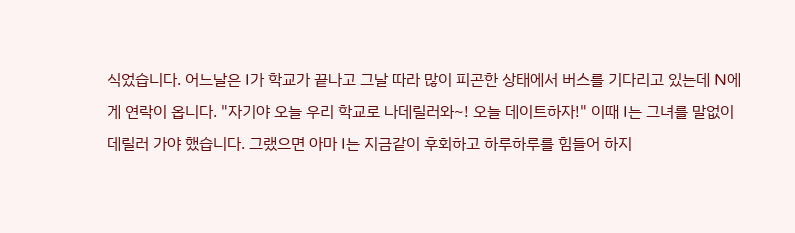식었습니다. 어느날은 I가 학교가 끝나고 그날 따라 많이 피곤한 상태에서 버스를 기다리고 있는데 N에게 연락이 옵니다. "자기야 오늘 우리 학교로 나데릴러와~! 오늘 데이트하자!" 이때 I는 그녀를 말없이 데릴러 가야 했습니다. 그랬으면 아마 I는 지금같이 후회하고 하루하루를 힘들어 하지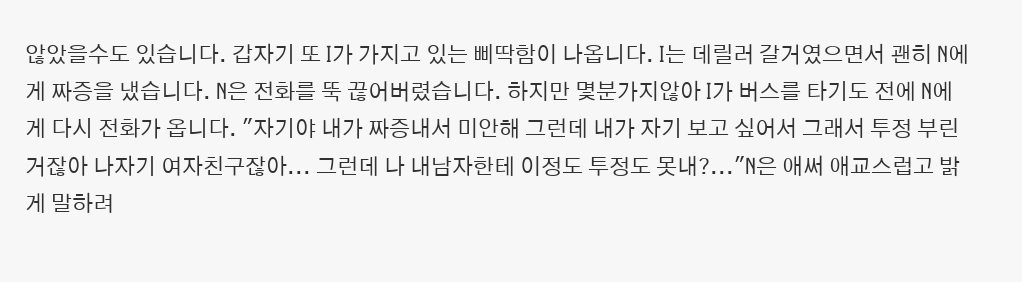않았을수도 있습니다. 갑자기 또 I가 가지고 있는 삐딱함이 나옵니다. I는 데릴러 갈거였으면서 괜히 N에게 짜증을 냈습니다. N은 전화를 뚝 끊어버렸습니다. 하지만 몇분가지않아 I가 버스를 타기도 전에 N에게 다시 전화가 옵니다. "자기야 내가 짜증내서 미안해 그런데 내가 자기 보고 싶어서 그래서 투정 부린거잖아 나자기 여자친구잖아... 그런데 나 내남자한테 이정도 투정도 못내?..."N은 애써 애교스럽고 밝게 말하려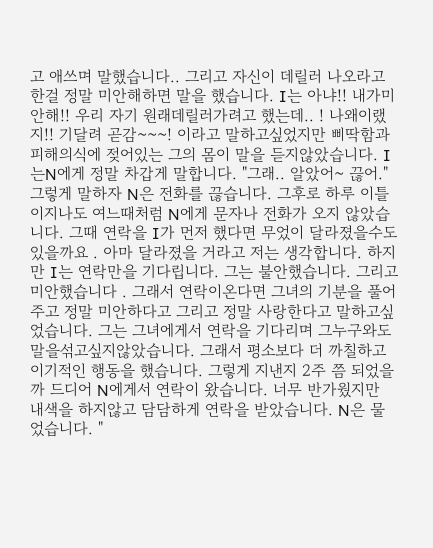고 애쓰며 말했습니다.. 그리고 자신이 데릴러 나오라고 한걸 정말 미안해하면 말을 했습니다. I는 아냐!! 내가미안해!! 우리 자기 원래데릴러가려고 했는데.. ! 나왜이랬지!! 기달려 곧감~~~! 이라고 말하고싶었지만 삐딱함과 피해의식에 젖어있는 그의 몸이 말을 듣지않았습니다. I는N에게 정말 차갑게 말합니다. "그래.. 알았어~ 끊어." 그렇게 말하자 N은 전화를 끊습니다. 그후로 하루 이틀 이지나도 여느때처럼 N에게 문자나 전화가 오지 않았습니다. 그때 연락을 I가 먼저 했다면 무었이 달라졌을수도있을까요 . 아마 달라졌을 거라고 저는 생각합니다. 하지만 I는 연락만을 기다립니다. 그는 불안했습니다. 그리고 미안했습니다 . 그래서 연락이온다면 그녀의 기분을 풀어주고 정말 미안하다고 그리고 정말 사랑한다고 말하고싶었습니다. 그는 그녀에게서 연락을 기다리며 그누구와도 말을섞고싶지않았습니다. 그래서 평소보다 더 까칠하고 이기적인 행동을 했습니다. 그렇게 지낸지 2주 쯤 되었을까 드디어 N에게서 연락이 왔습니다. 너무 반가웠지만 내색을 하지않고 담담하게 연락을 받았습니다. N은 물었습니다. "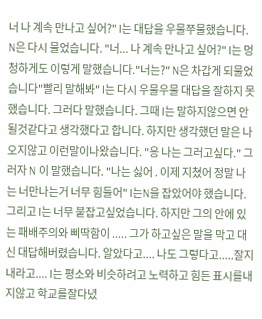너 나 계속 만나고 싶어?" I는 대답을 우물쭈물했습니다. N은 다시 물었습니다. "너... 나 계속 만나고 싶어?" I는 멍청하게도 이렇게 말했습니다."너는?" N은 차갑게 되물었습니다"빨리 말해봐" I는 다시 우물우물 대답을 잘하지 못했습니다. 그러다 말했습니다. 그때 I는 말하지않으면 안될것같다고 생각했다고 합니다. 하지만 생각했던 말은 나오지않고 이런말이나왔습니다. "응 나는 그러고싶다." 그러자 N 이 말했습니다. "나는 싫어 . 이제 지쳤어 정말 나는 너만나는거 너무 힘들어" I는N을 잡았어야 했습니다. 그리고 I는 너무 붙잡고싶었습니다. 하지만 그의 안에 있는 패배주의와 삐딱함이 ..... 그가 하고싶은 말을 막고 대신 대답해버렸습니다. 알았다고.... 나도 그렇다고.....잘지내라고.... I는 평소와 비슷하려고 노력하고 힘든 표시를내지않고 학교를잘다녔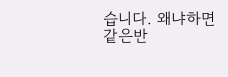습니다. 왜냐하면 같은반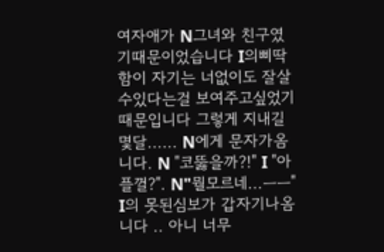여자애가 N그녀와 친구였기때문이었습니다 I의삐딱함이 자기는 너없이도 잘살수있다는걸 보여주고싶었기때문입니다 그렇게 지내길 몇달...... N에게 문자가옴니다. N "코뚫을까?!" I "아플껄?". N"뭘모르네...ㅡㅡ" I의 못된심보가 갑자기나옴니다 .. 아니 너무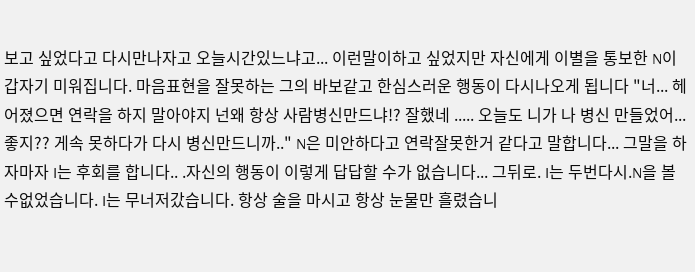보고 싶었다고 다시만나자고 오늘시간있느냐고... 이런말이하고 싶었지만 자신에게 이별을 통보한 N이 갑자기 미워집니다. 마음표현을 잘못하는 그의 바보같고 한심스러운 행동이 다시나오게 됩니다 "너... 헤어졌으면 연락을 하지 말아야지 넌왜 항상 사람병신만드냐!? 잘했네 ..... 오늘도 니가 나 병신 만들었어... 좋지?? 게속 못하다가 다시 병신만드니까.." N은 미안하다고 연락잘못한거 같다고 말합니다... 그말을 하자마자 I는 후회를 합니다.. .자신의 행동이 이렇게 답답할 수가 없습니다... 그뒤로. I는 두번다시.N을 볼수없었습니다. I는 무너저갔습니다. 항상 술을 마시고 항상 눈물만 흘렸습니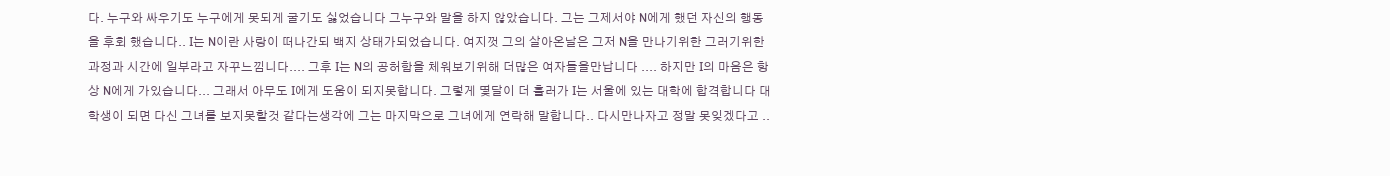다. 누구와 싸우기도 누구에게 못되게 굴기도 싫었습니다 그누구와 말을 하지 않았습니다. 그는 그제서야 N에게 했던 자신의 행동을 후회 했습니다.. I는 N이란 사랑이 떠나간되 백지 상태가되었습니다. 여지껏 그의 살아온날은 그저 N을 만나기위한 그러기위한 과정과 시간에 일부라고 자꾸느낌니다.... 그후 I는 N의 공허함을 체워보기위해 더많은 여자들을만납니다 .... 하지만 I의 마음은 항상 N에게 가있습니다... 그래서 아무도 I에게 도움이 되지못합니다. 그렇게 몇달이 더 흘러가 I는 서울에 있는 대학에 합격합니다 대학생이 되면 다신 그녀를 보지못할것 같다는생각에 그는 마지막으로 그녀에게 연락해 말합니다.. 다시만나자고 정말 못잊겠다고 ..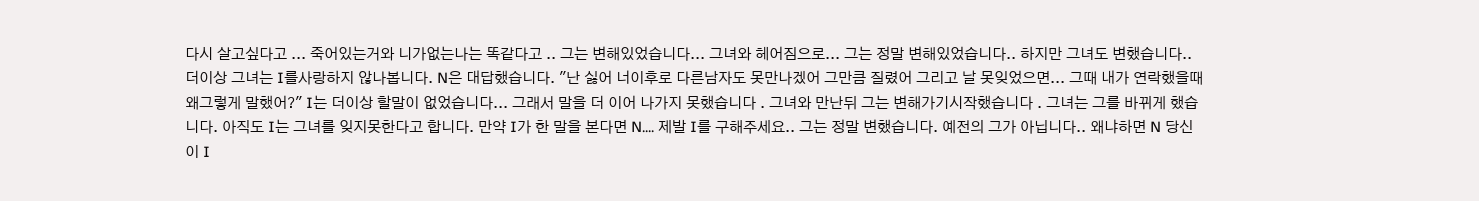다시 살고싶다고 ... 죽어있는거와 니가없는나는 똑같다고 .. 그는 변해있었습니다... 그녀와 헤어짐으로... 그는 정말 변해있었습니다.. 하지만 그녀도 변했습니다.. 더이상 그녀는 I를사랑하지 않나봅니다. N은 대답했습니다. "난 싫어 너이후로 다른남자도 못만나겠어 그만큼 질렸어 그리고 날 못잊었으면... 그때 내가 연락했을때 왜그렇게 말했어?" I는 더이상 할말이 없었습니다... 그래서 말을 더 이어 나가지 못했습니다 . 그녀와 만난뒤 그는 변해가기시작했습니다 . 그녀는 그를 바뀌게 했습니다. 아직도 I는 그녀를 잊지못한다고 합니다. 만약 I가 한 말을 본다면 N.... 제발 I를 구해주세요.. 그는 정말 변했습니다. 예전의 그가 아닙니다.. 왜냐하면 N 당신이 I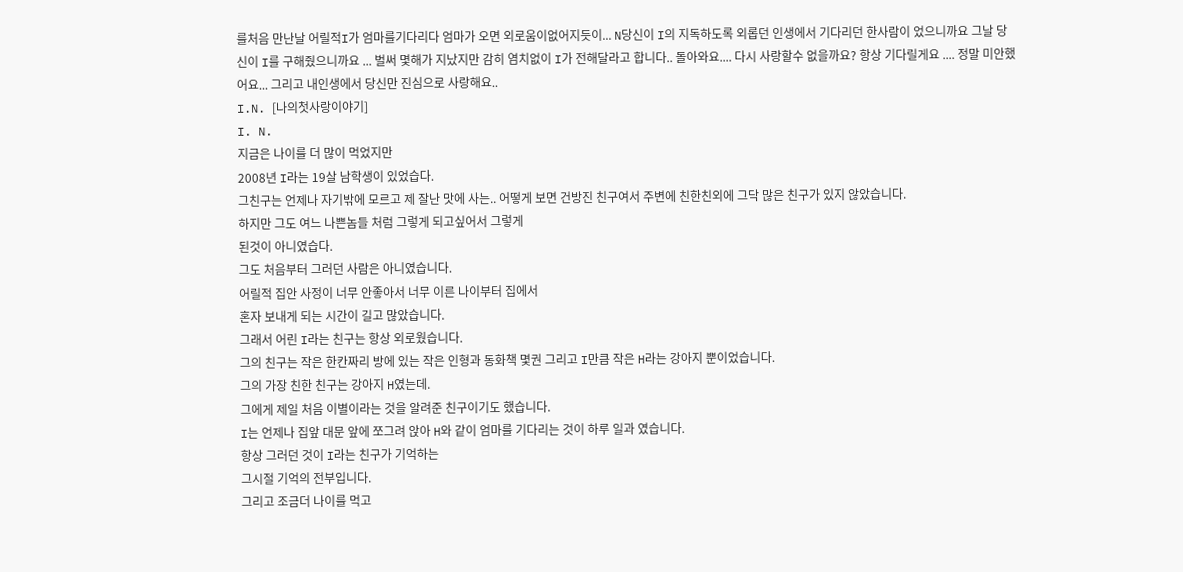를처음 만난날 어릴적I가 엄마를기다리다 엄마가 오면 외로움이없어지듯이... N당신이 I의 지독하도록 외롭던 인생에서 기다리던 한사람이 었으니까요 그날 당신이 I를 구해줬으니까요 ... 벌써 몇해가 지났지만 감히 염치없이 I가 전해달라고 합니다.. 돌아와요.... 다시 사랑할수 없을까요? 항상 기다릴게요 .... 정말 미안했어요... 그리고 내인생에서 당신만 진심으로 사랑해요..
I.N. [나의첫사랑이야기]
I. N.
지금은 나이를 더 많이 먹었지만
2008년 I라는 19살 남학생이 있었습다.
그친구는 언제나 자기밖에 모르고 제 잘난 맛에 사는.. 어떻게 보면 건방진 친구여서 주변에 친한친외에 그닥 많은 친구가 있지 않았습니다.
하지만 그도 여느 나쁜놈들 처럼 그렇게 되고싶어서 그렇게
된것이 아니였습다.
그도 처음부터 그러던 사람은 아니였습니다.
어릴적 집안 사정이 너무 안좋아서 너무 이른 나이부터 집에서
혼자 보내게 되는 시간이 길고 많았습니다.
그래서 어린 I라는 친구는 항상 외로웠습니다.
그의 친구는 작은 한칸짜리 방에 있는 작은 인형과 동화책 몇권 그리고 I만큼 작은 H라는 강아지 뿐이었습니다.
그의 가장 친한 친구는 강아지 H였는데.
그에게 제일 처음 이별이라는 것을 알려준 친구이기도 했습니다.
I는 언제나 집앞 대문 앞에 쪼그려 앉아 H와 같이 엄마를 기다리는 것이 하루 일과 였습니다.
항상 그러던 것이 I라는 친구가 기억하는
그시절 기억의 전부입니다.
그리고 조금더 나이를 먹고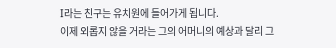I라는 친구는 유치원에 들어가게 됩니다.
이제 외롭지 않을 거라는 그의 어머니의 예상과 달리 그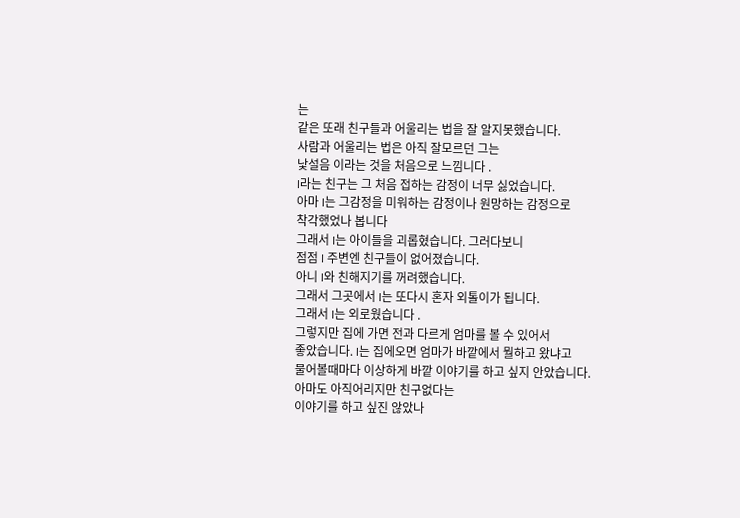는
같은 또래 친구들과 어울리는 법을 잘 알지못했습니다.
사람과 어울리는 법은 아직 잘모르던 그는
낯설음 이라는 것을 처음으로 느낌니다 .
I라는 친구는 그 처음 접하는 감정이 너무 싫었습니다.
아마 I는 그감정을 미워하는 감정이나 원망하는 감정으로
착각했었나 봅니다
그래서 I는 아이들을 괴롭혔습니다. 그러다보니
점점 I 주변엔 친구들이 없어졌습니다.
아니 I와 친해지기를 꺼려했습니다.
그래서 그곳에서 I는 또다시 혼자 외톨이가 됩니다.
그래서 I는 외로웠습니다 .
그렇지만 집에 가면 전과 다르게 엄마를 볼 수 있어서
좋았습니다. I는 집에오면 엄마가 바깥에서 뭘하고 왔냐고
물어볼때마다 이상하게 바깥 이야기를 하고 싶지 안았습니다.
아마도 아직어리지만 친구없다는
이야기를 하고 싶진 않았나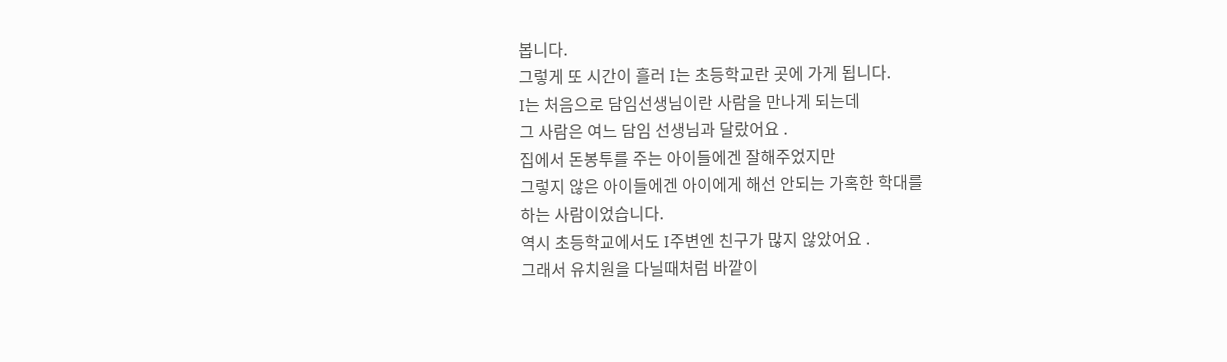봅니다.
그렇게 또 시간이 흘러 I는 초등학교란 곳에 가게 됩니다.
I는 처음으로 담임선생님이란 사람을 만나게 되는데
그 사람은 여느 담임 선생님과 달랐어요 .
집에서 돈봉투를 주는 아이들에겐 잘해주었지만
그렇지 않은 아이들에겐 아이에게 해선 안되는 가혹한 학대를
하는 사람이었습니다.
역시 초등학교에서도 I주변엔 친구가 많지 않았어요 .
그래서 유치원을 다닐때처럼 바깥이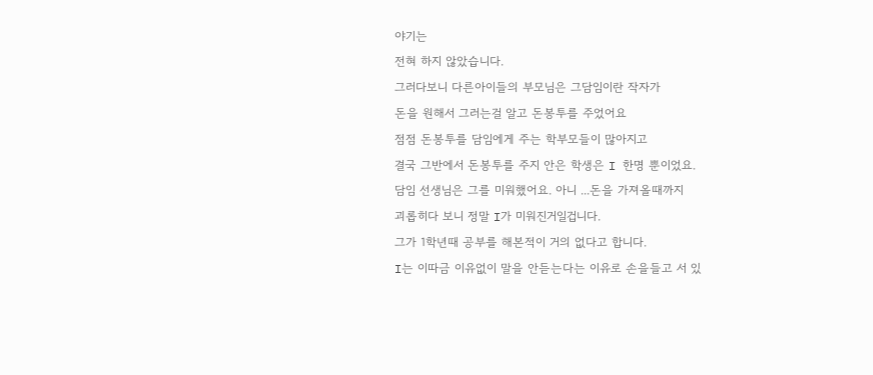야기는
전혀 하지 않았습니다.
그러다보니 다른아이들의 부모님은 그담임이란 작자가
돈을 원해서 그러는걸 알고 돈봉투를 주었어요
점점 돈봉투를 담임에게 주는 학부모들이 많아지고
결국 그반에서 돈봉투를 주지 안은 학생은 I 한명 뿐이었요.
담임 선생님은 그를 미워했어요. 아니 ...돈을 가져올때까지
괴롭히다 보니 정말 I가 미워진거일겁니다.
그가 1학년때 공부를 해본적이 거의 없다고 합니다.
I는 이따금 이유없이 말을 안듣는다는 이유로 손을들고 서 있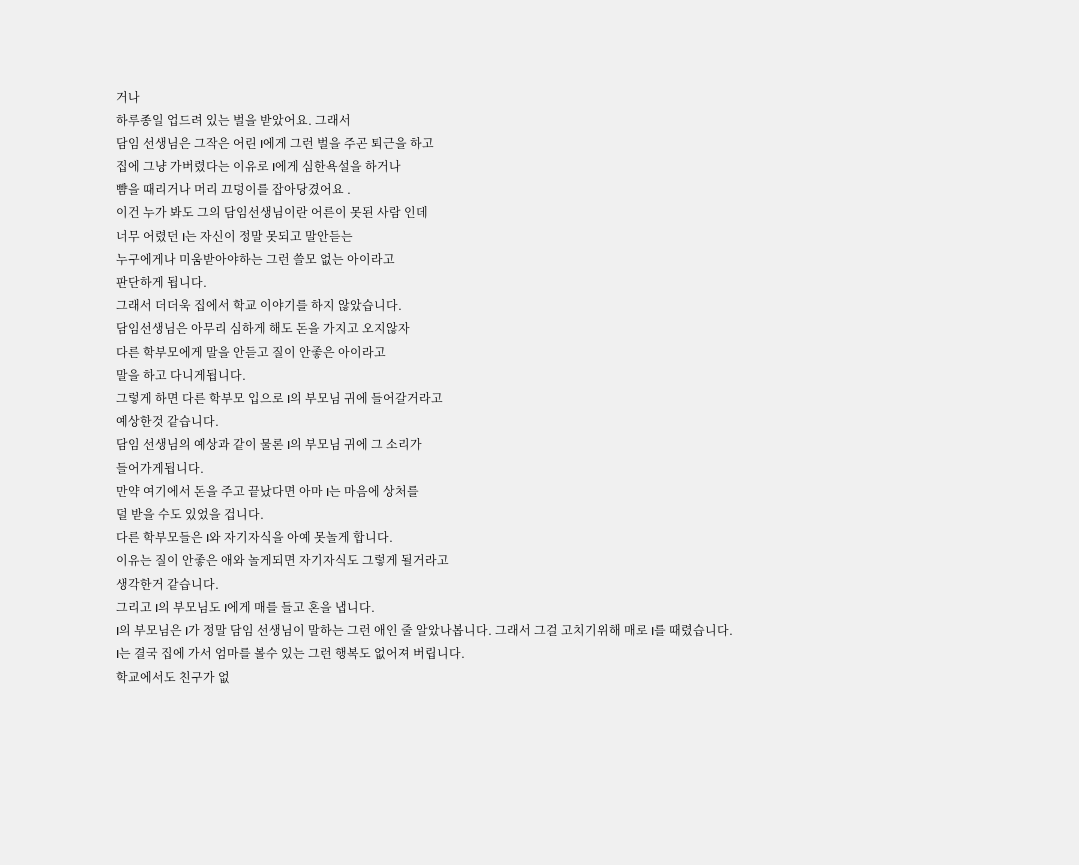거나
하루종일 업드려 있는 벌을 받았어요. 그래서
담임 선생님은 그작은 어린 I에게 그런 벌을 주곤 퇴근을 하고
집에 그냥 가버렸다는 이유로 I에게 심한욕설을 하거나
뺨을 때리거나 머리 끄덩이를 잡아당겼어요 .
이건 누가 봐도 그의 담임선생님이란 어른이 못된 사람 인데
너무 어렸던 I는 자신이 정말 못되고 말안듣는
누구에게나 미움받아야하는 그런 쓸모 없는 아이라고
판단하게 됩니다.
그래서 더더욱 집에서 학교 이야기를 하지 않았습니다.
담임선생님은 아무리 심하게 해도 돈을 가지고 오지않자
다른 학부모에게 말을 안듣고 질이 안좋은 아이라고
말을 하고 다니게됩니다.
그렇게 하면 다른 학부모 입으로 I의 부모님 귀에 들어갈거라고
예상한것 같습니다.
담임 선생님의 예상과 같이 물론 I의 부모님 귀에 그 소리가
들어가게됩니다.
만약 여기에서 돈을 주고 끝났다면 아마 I는 마음에 상처를
덜 받을 수도 있었을 겁니다.
다른 학부모들은 I와 자기자식을 아예 못놀게 합니다.
이유는 질이 안좋은 애와 놀게되면 자기자식도 그렇게 될거라고
생각한거 같습니다.
그리고 I의 부모님도 I에게 매를 들고 혼을 냅니다.
I의 부모님은 I가 정말 담임 선생님이 말하는 그런 애인 줄 알았나봅니다. 그래서 그걸 고치기위해 매로 I를 때렸습니다.
I는 결국 집에 가서 엄마를 볼수 있는 그런 행복도 없어져 버립니다.
학교에서도 친구가 없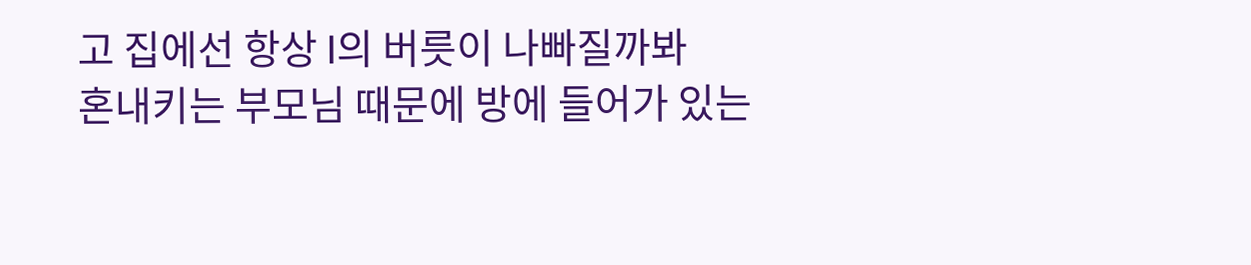고 집에선 항상 I의 버릇이 나빠질까봐
혼내키는 부모님 때문에 방에 들어가 있는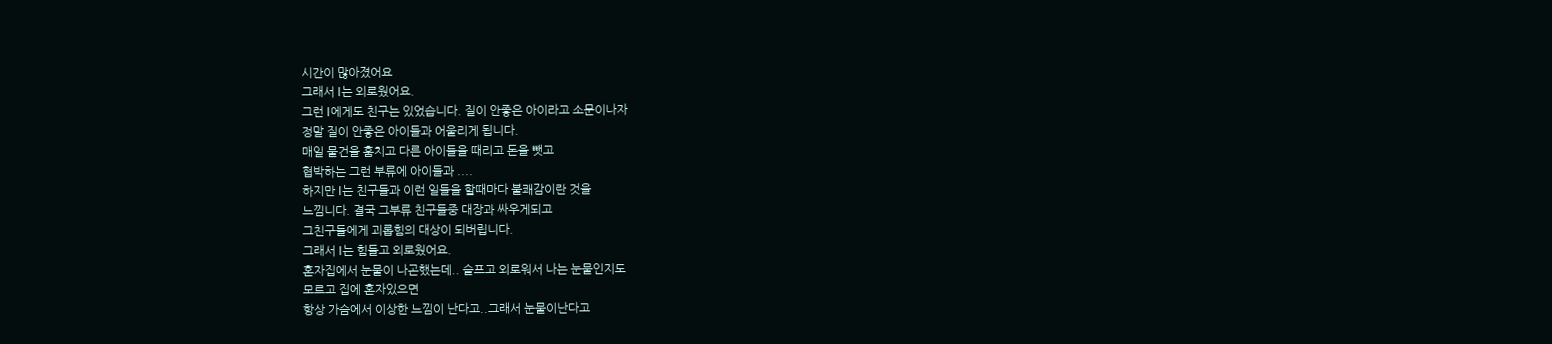시간이 많아졌어요
그래서 I는 외로웠어요.
그런 I에게도 친구는 있었습니다. 질이 안좋은 아이라고 소문이나자
정말 질이 안좋은 아이들과 어울리게 됩니다.
매일 물건을 훔치고 다른 아이들을 때리고 돈을 뺏고
협박하는 그런 부류에 아이들과 ....
하지만 I는 친구들과 이런 일들을 할때마다 불쾌감이란 것을
느낌니다. 결국 그부류 친구들중 대장과 싸우게되고
그친구들에게 괴롭힘의 대상이 되버립니다.
그래서 I는 힘들고 외로웠어요.
혼자집에서 눈물이 나곤했는데.. 슬프고 외로워서 나는 눈물인지도
모르고 집에 혼자있으면
항상 가슴에서 이상한 느낌이 난다고..그래서 눈물이난다고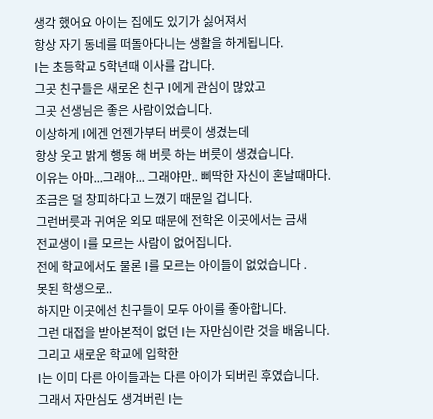생각 했어요 아이는 집에도 있기가 싫어져서
항상 자기 동네를 떠돌아다니는 생활을 하게됩니다.
I는 초등학교 5학년때 이사를 갑니다.
그곳 친구들은 새로온 친구 I에게 관심이 많았고
그곳 선생님은 좋은 사람이었습니다.
이상하게 I에겐 언젠가부터 버릇이 생겼는데
항상 웃고 밝게 행동 해 버릇 하는 버릇이 생겼습니다.
이유는 아마...그래야... 그래야만.. 삐딱한 자신이 혼날때마다.
조금은 덜 창피하다고 느꼈기 때문일 겁니다.
그런버릇과 귀여운 외모 때문에 전학온 이곳에서는 금새
전교생이 I를 모르는 사람이 없어집니다.
전에 학교에서도 물론 I를 모르는 아이들이 없었습니다 .
못된 학생으로..
하지만 이곳에선 친구들이 모두 아이를 좋아합니다.
그런 대접을 받아본적이 없던 I는 자만심이란 것을 배움니다.
그리고 새로운 학교에 입학한
I는 이미 다른 아이들과는 다른 아이가 되버린 후였습니다.
그래서 자만심도 생겨버린 I는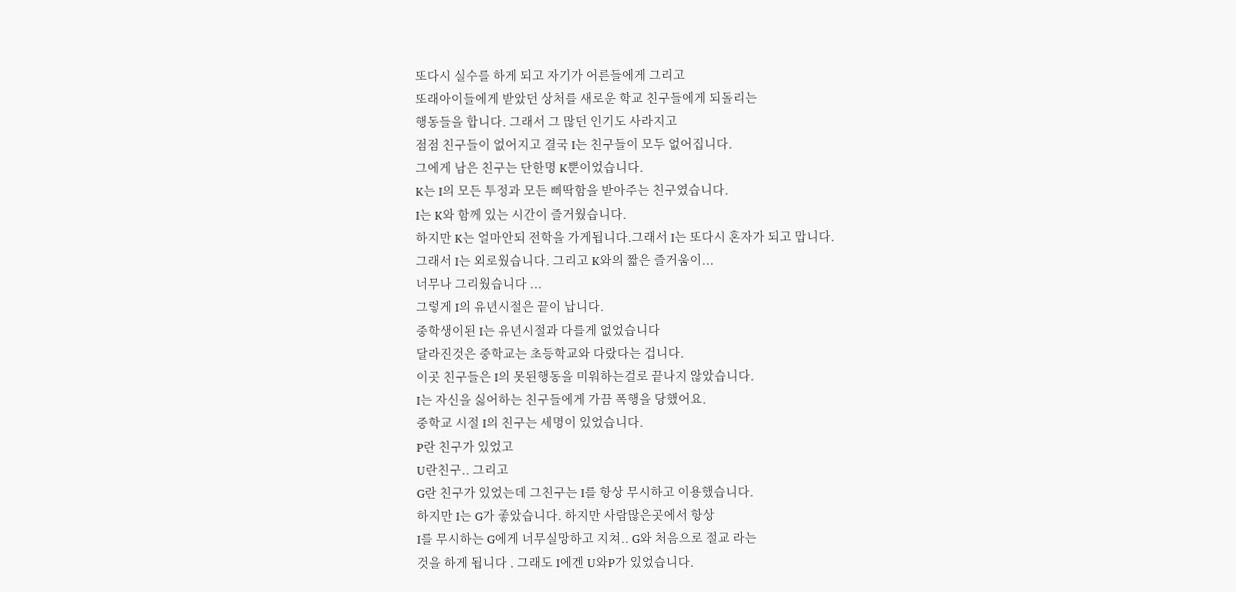또다시 실수를 하게 되고 자기가 어른들에게 그리고
또래아이들에게 받았던 상처를 새로운 학교 친구들에게 되돌리는
행동들을 합니다. 그래서 그 많던 인기도 사라지고
점점 친구들이 없어지고 결국 I는 친구들이 모두 없어집니다.
그에게 남은 친구는 단한명 K뿐이었습니다.
K는 I의 모든 투정과 모든 삐딱함을 받아주는 친구였습니다.
I는 K와 함께 있는 시간이 즐거웠습니다.
하지만 K는 얼마안되 전학을 가게됩니다.그래서 I는 또다시 혼자가 되고 맙니다.
그래서 I는 외로웠습니다. 그리고 K와의 짧은 즐거움이...
너무나 그리웠습니다 ...
그렇게 I의 유년시절은 끝이 납니다.
중학생이된 I는 유년시절과 다를게 없었습니다
달라진것은 중학교는 초등학교와 다랐다는 겁니다.
이곳 친구들은 I의 못된행동을 미워하는걸로 끝나지 않았습니다.
I는 자신을 싫어하는 친구들에게 가끔 폭행을 당했어요.
중학교 시절 I의 친구는 세명이 있었습니다.
P란 친구가 있었고
U란친구.. 그리고
G란 친구가 있었는데 그친구는 I를 항상 무시하고 이용했습니다.
하지만 I는 G가 좋았습니다. 하지만 사람많은곳에서 항상
I를 무시하는 G에게 너무실망하고 지쳐.. G와 처음으로 절교 라는
것을 하게 됩니다 . 그래도 I에겐 U와P가 있었습니다.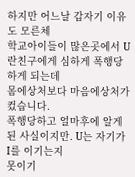하지만 어느날 갑자기 이유도 모른체
학교아이들이 많은곳에서 U란친구에게 심하게 폭행당하게 되는데
몸에상처보다 마음에상처가 컸습니다.
폭행당하고 얼마후에 알게된 사실이지만. U는 자기가 I를 이기는지
못이기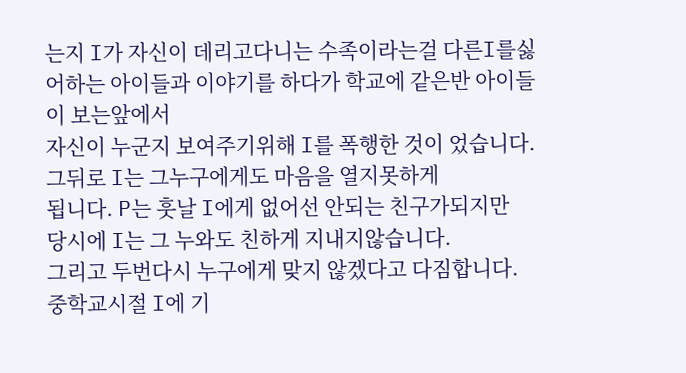는지 I가 자신이 데리고다니는 수족이라는걸 다른I를싫어하는 아이들과 이야기를 하다가 학교에 같은반 아이들이 보는앞에서
자신이 누군지 보여주기위해 I를 폭행한 것이 었습니다.
그뒤로 I는 그누구에게도 마음을 열지못하게
됩니다. P는 훗날 I에게 없어선 안되는 친구가되지만
당시에 I는 그 누와도 친하게 지내지않습니다.
그리고 두번다시 누구에게 맞지 않겠다고 다짐합니다.
중학교시절 I에 기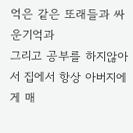억은 같은 또래들과 싸운기억과
그리고 공부를 하지않아서 집에서 항상 아버지에게 매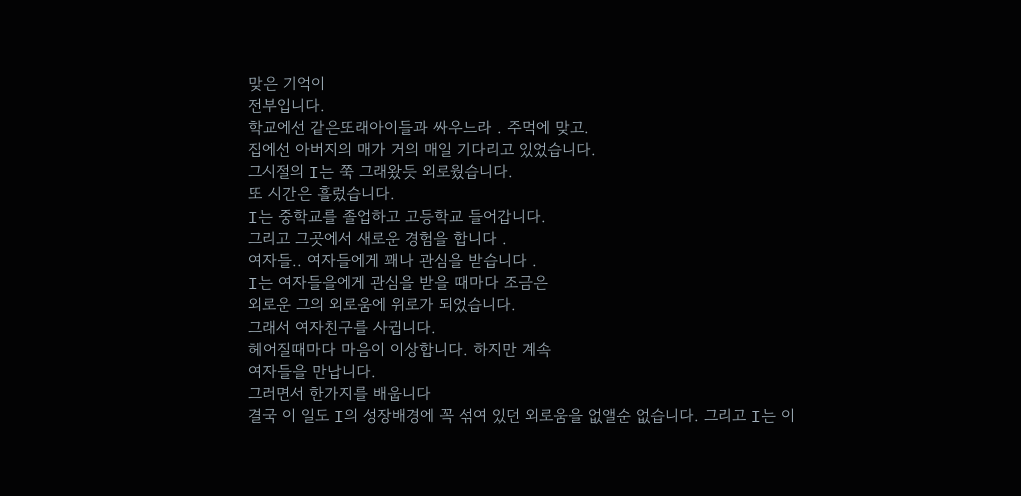맞은 기억이
전부입니다.
학교에선 같은또래아이들과 싸우느라 . 주먹에 맞고.
집에선 아버지의 매가 거의 매일 기다리고 있었습니다.
그시절의 I는 쭉 그래왔듯 외로웠습니다.
또 시간은 흘렀습니다.
I는 중학교를 졸업하고 고등학교 들어갑니다.
그리고 그곳에서 새로운 경험을 합니다 .
여자들.. 여자들에게 꽤나 관심을 받습니다 .
I는 여자들을에게 관심을 받을 때마다 조금은
외로운 그의 외로움에 위로가 되었습니다.
그래서 여자친구를 사귑니다.
헤어질때마다 마음이 이상합니다. 하지만 계속
여자들을 만납니다.
그러면서 한가지를 배웁니다
결국 이 일도 I의 성장배경에 꼭 섞여 있던 외로움을 없앨순 없습니다. 그리고 I는 이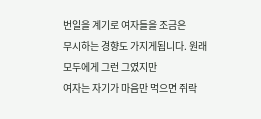번일을 계기로 여자들을 조금은
무시하는 경향도 가지게됩니다. 원래 모두에게 그런 그였지만
여자는 자기가 마음만 먹으면 쥐락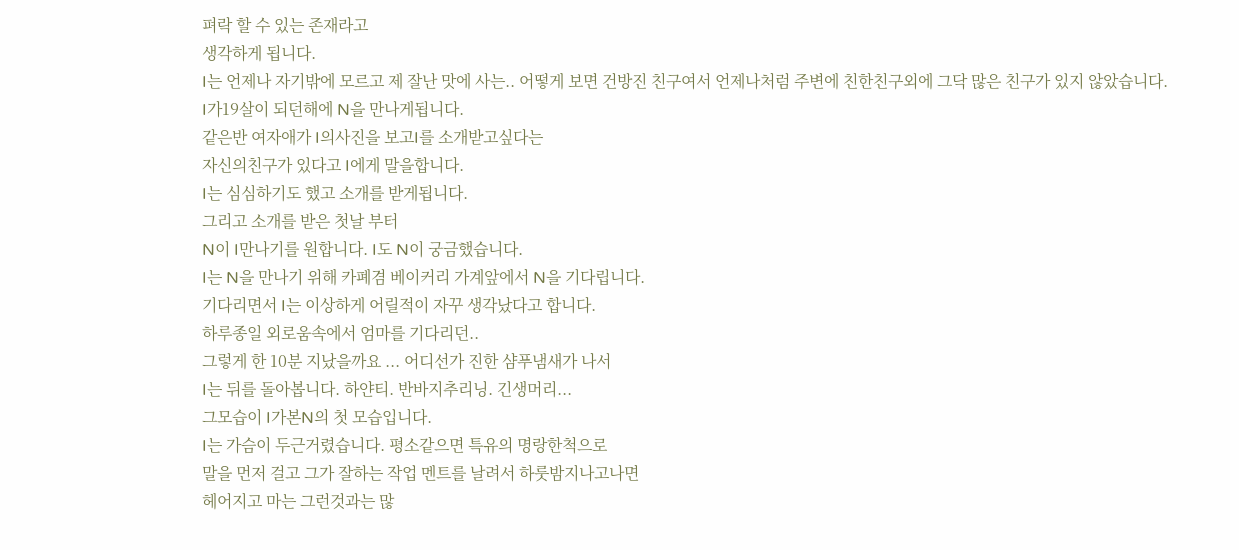펴락 할 수 있는 존재라고
생각하게 됩니다.
I는 언제나 자기밖에 모르고 제 잘난 맛에 사는.. 어떻게 보면 건방진 친구여서 언제나처럼 주변에 친한친구외에 그닥 많은 친구가 있지 않았습니다.
I가19살이 되던해에 N을 만나게됩니다.
같은반 여자애가 I의사진을 보고I를 소개받고싶다는
자신의친구가 있다고 I에게 말을합니다.
I는 심심하기도 했고 소개를 받게됩니다.
그리고 소개를 받은 첫날 부터
N이 I만나기를 원합니다. I도 N이 궁금했습니다.
I는 N을 만나기 위해 카폐겸 베이커리 가계앞에서 N을 기다립니다.
기다리면서 I는 이상하게 어릴적이 자꾸 생각났다고 합니다.
하루종일 외로움속에서 엄마를 기다리던..
그렇게 한 10분 지났을까요 ... 어디선가 진한 샴푸냄새가 나서
I는 뒤를 돌아봅니다. 하얀티. 반바지추리닝. 긴생머리...
그모습이 I가본N의 첫 모습입니다.
I는 가슴이 두근거렸습니다. 평소같으면 특유의 명랑한척으로
말을 먼저 걸고 그가 잘하는 작업 멘트를 날려서 하룻밤지나고나면
헤어지고 마는 그런것과는 많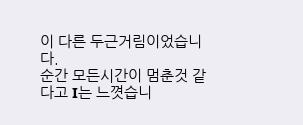이 다른 두근거림이었습니다.
순간 모든시간이 멈춘것 같다고 I는 느꼇습니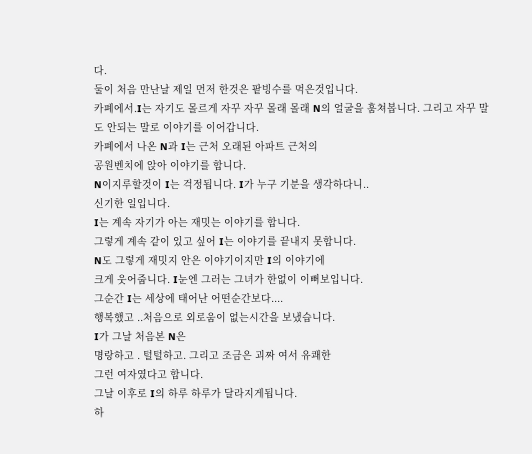다.
둘이 처음 만난날 제일 먼저 한것은 팥빙수를 먹은것입니다.
카폐에서.I는 자기도 몰르게 자꾸 자꾸 몰래 몰래 N의 얼굴을 훔쳐봅니다. 그리고 자꾸 말도 안되는 말로 이야기를 이어갑니다.
카폐에서 나온 N과 I는 근처 오래된 아파트 근처의
공원벤치에 앉아 이야기를 합니다.
N이지루할것이 I는 걱정됩니다. I가 누구 기분을 생각하다니..
신기한 일입니다.
I는 계속 자기가 아는 재밋는 이야기를 합니다.
그렇게 계속 같이 있고 싶어 I는 이야기를 끝내지 못합니다.
N도 그렇게 재밋지 안은 이야기이지만 I의 이야기에
크게 웃어줍니다. I눈엔 그러는 그녀가 한없이 이뻐보입니다.
그순간 I는 세상에 태어난 어떤순간보다....
행복했고 ..처음으로 외로움이 없는시간을 보냈습니다.
I가 그날 처음본 N은
명랑하고 . 털털하고. 그리고 조금은 괴짜 여서 유쾌한
그런 여자였다고 합니다.
그날 이후로 I의 하루 하루가 달라지게됩니다.
하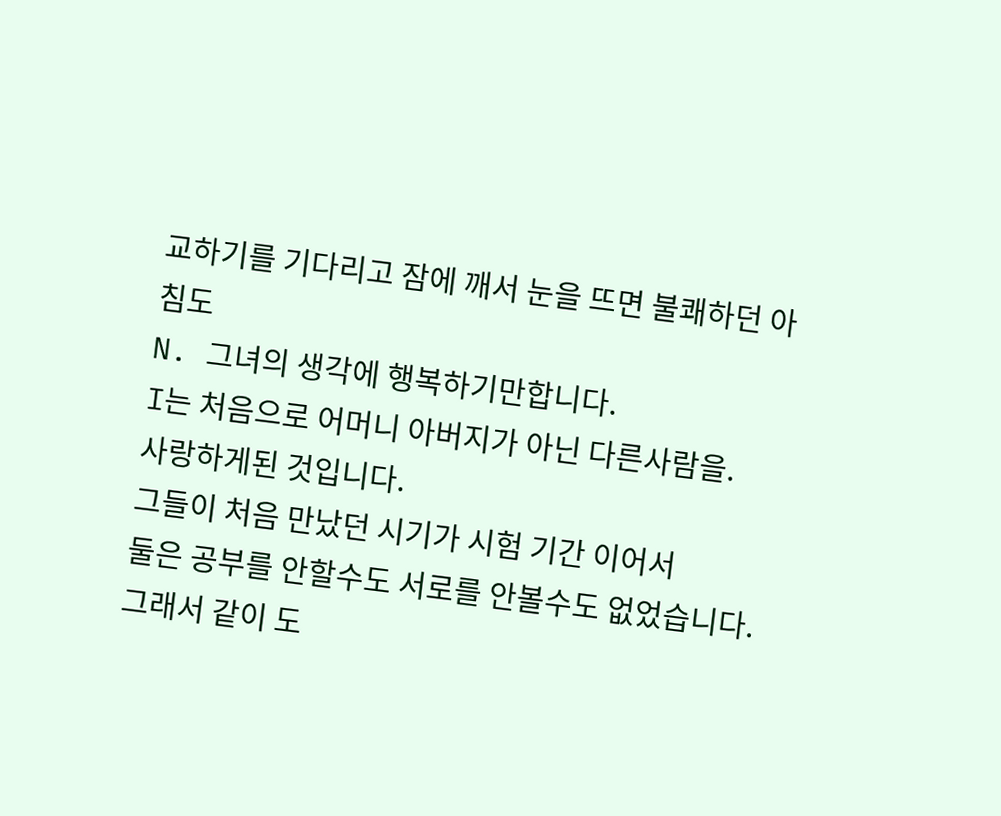교하기를 기다리고 잠에 깨서 눈을 뜨면 불쾌하던 아침도
N. 그녀의 생각에 행복하기만합니다.
I는 처음으로 어머니 아버지가 아닌 다른사람을.
사랑하게된 것입니다.
그들이 처음 만났던 시기가 시험 기간 이어서
둘은 공부를 안할수도 서로를 안볼수도 없었습니다.
그래서 같이 도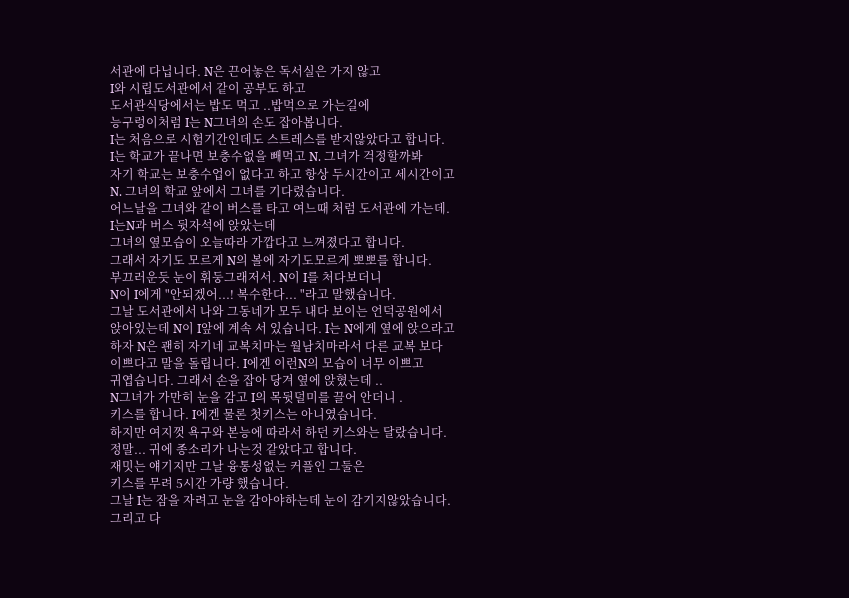서관에 다닙니다. N은 끈어놓은 독서실은 가지 않고
I와 시립도서관에서 같이 공부도 하고
도서관식당에서는 밥도 먹고 ..밥먹으로 가는길에
능구렁이처럼 I는 N그녀의 손도 잡아봅니다.
I는 처음으로 시험기간인데도 스트레스를 받지않았다고 합니다.
I는 학교가 끝나면 보충수없을 빼먹고 N. 그녀가 걱정할까봐
자기 학교는 보충수업이 없다고 하고 항상 두시간이고 세시간이고
N. 그녀의 학교 앞에서 그녀를 기다렸습니다.
어느날을 그녀와 같이 버스를 타고 여느때 처럼 도서관에 가는데.
I는N과 버스 뒷자석에 앉았는데
그녀의 옆모습이 오늘따라 가깝다고 느껴졌다고 합니다.
그래서 자기도 모르게 N의 볼에 자기도모르게 뽀뽀를 합니다.
부끄러운듯 눈이 휘둥그래저서. N이 I를 처다보더니
N이 I에게 "안되겠어...! 복수한다... "라고 말했습니다.
그날 도서관에서 나와 그동네가 모두 내다 보이는 언덕공원에서
앉아있는데 N이 I앞에 계속 서 있습니다. I는 N에게 옆에 앉으라고
하자 N은 괜히 자기네 교복치마는 월남치마라서 다른 교복 보다
이쁘다고 말을 돌립니다. I에겐 이런N의 모습이 너무 이쁘고
귀엽습니다. 그래서 손을 잡아 당겨 옆에 앉혔는데 ..
N그녀가 가만히 눈을 감고 I의 목뒷덜미를 끌어 안더니 .
키스를 합니다. I에겐 물론 첫키스는 아니였습니다.
하지만 여지껏 욕구와 본능에 따라서 하던 키스와는 달랐습니다.
정말... 귀에 종소리가 나는것 같았다고 합니다.
재밋는 얘기지만 그날 융통성없는 커플인 그둘은
키스를 무려 5시간 가량 했습니다.
그날 I는 잠을 자려고 눈을 감아야하는데 눈이 감기지않았습니다.
그리고 다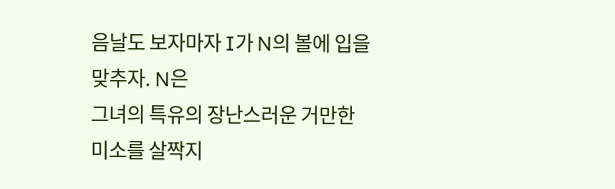음날도 보자마자 I가 N의 볼에 입을 맞추자. N은
그녀의 특유의 장난스러운 거만한 미소를 살짝지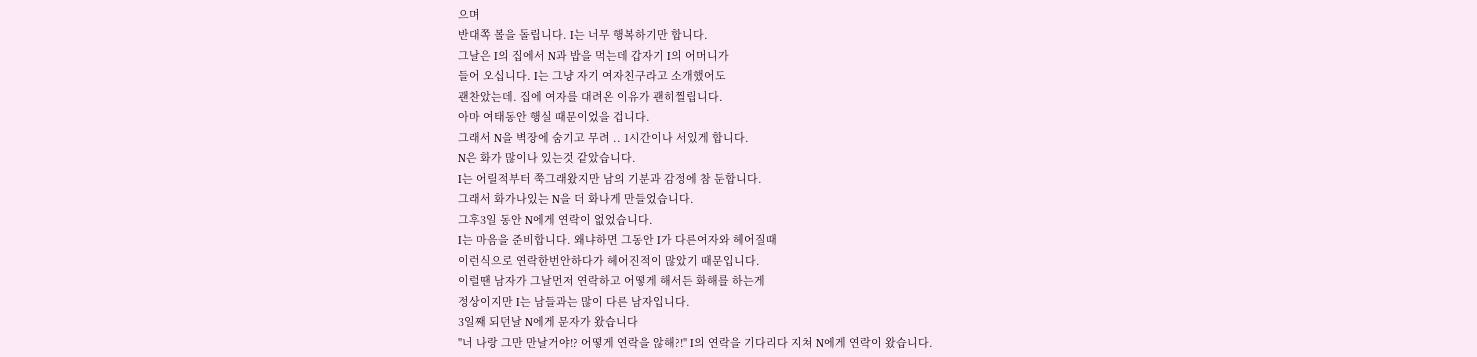으며
반대쪽 볼을 돌립니다. I는 너무 행복하기만 합니다.
그날은 I의 집에서 N과 밥을 먹는데 갑자기 I의 어머니가
들어 오십니다. I는 그냥 자기 여자친구라고 소개했어도
괜찬았는데. 집에 여자를 대려온 이유가 괜히찔립니다.
아마 여태동안 행실 때문이었을 겁니다.
그래서 N을 벽장에 숨기고 무려 .. 1시간이나 서있게 합니다.
N은 화가 많이나 있는것 같았습니다.
I는 어릴적부터 쭉그래왔지만 남의 기분과 감정에 참 둔합니다.
그래서 화가나있는 N을 더 화나게 만들었습니다.
그후3일 동안 N에게 연락이 없었습니다.
I는 마음을 준비합니다. 왜냐하면 그동안 I가 다른여자와 헤어질때
이런식으로 연락한번안하다가 헤어진적이 많았기 때문입니다.
이럴땐 남자가 그날먼저 연락하고 어떻게 해서든 화해를 하는게
정상이지만 I는 남들과는 많이 다른 남자입니다.
3일째 되던날 N에게 문자가 왔습니다
"너 나랑 그만 만날거야!? 어떻게 연락을 않해?!" I의 연락을 기다리다 지쳐 N에게 연락이 왔습니다.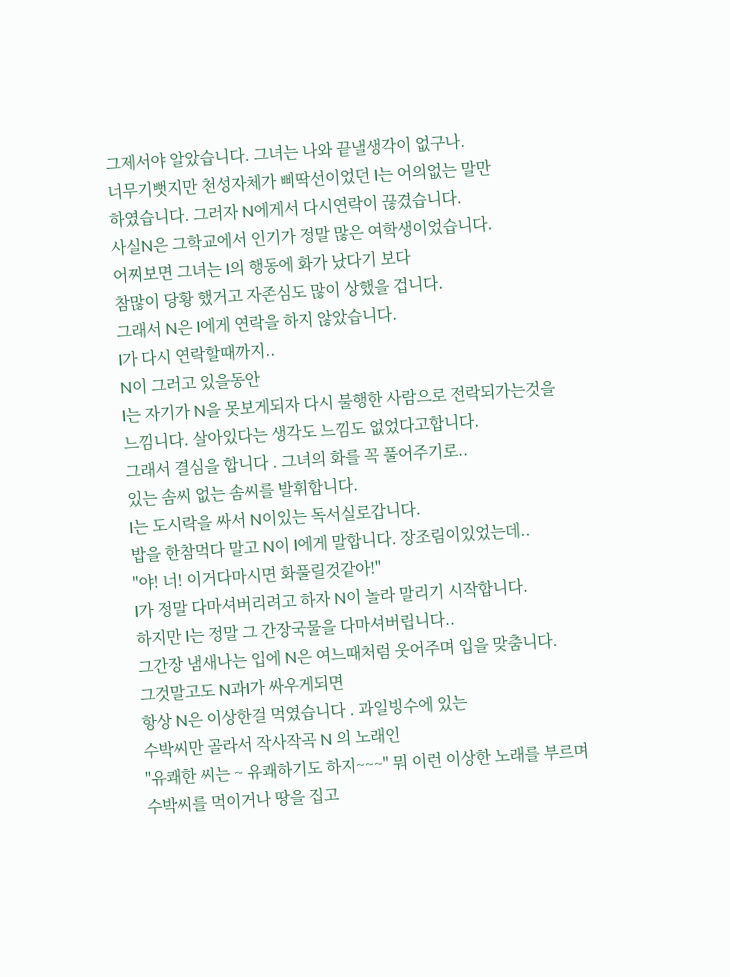그제서야 알았습니다. 그녀는 나와 끝낼생각이 없구나.
너무기뻣지만 천성자체가 삐딱선이었던 I는 어의없는 말만
하였습니다. 그러자 N에게서 다시연락이 끊겼습니다.
사실N은 그학교에서 인기가 정말 많은 여학생이었습니다.
어찌보면 그녀는 I의 행동에 화가 났다기 보다
참많이 당황 했거고 자존심도 많이 상했을 겁니다.
그래서 N은 I에게 연락을 하지 않았습니다.
I가 다시 연락할때까지..
N이 그러고 있을동안
I는 자기가 N을 못보게되자 다시 불행한 사람으로 전락되가는것을
느낌니다. 살아있다는 생각도 느낌도 없었다고합니다.
그래서 결심을 합니다 . 그녀의 화를 꼭 풀어주기로..
있는 솜씨 없는 솜씨를 발휘합니다.
I는 도시락을 싸서 N이있는 독서실로갑니다.
밥을 한참먹다 말고 N이 I에게 말합니다. 장조림이있었는데..
"야! 너! 이거다마시면 화풀릴것같아!"
I가 정말 다마셔버리려고 하자 N이 놀라 말리기 시작합니다.
하지만 I는 정말 그 간장국물을 다마셔버립니다..
그간장 냄새나는 입에 N은 여느때처럼 웃어주며 입을 맞춤니다.
그것말고도 N과I가 싸우게되면
항상 N은 이상한걸 먹였습니다 . 과일빙수에 있는
수박씨만 골라서 작사작곡 N 의 노래인
"유쾌한 씨는 ~ 유쾌하기도 하지~~~" 뭐 이런 이상한 노래를 부르며
수박씨를 먹이거나 땅을 집고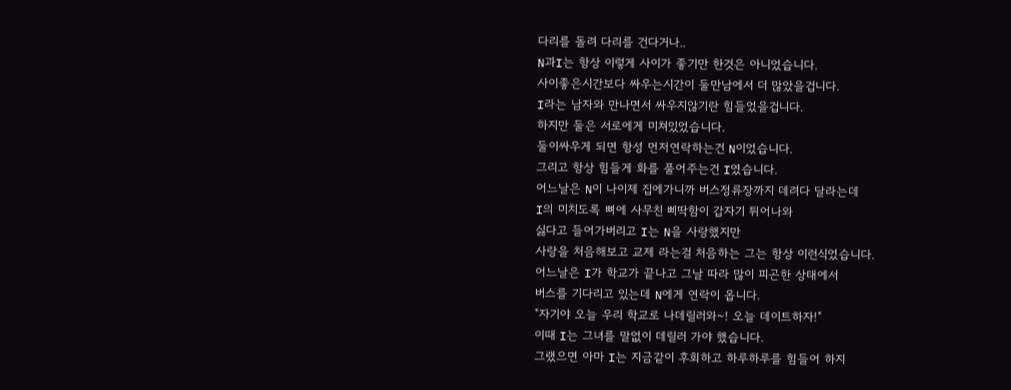다리를 돌려 다리를 건다거나..
N과I는 항상 이렇게 사이가 좋기만 한것은 아니었습니다.
사이좋은시간보다 싸우는시간이 둘만남에서 더 많았을겁니다.
I라는 남자와 만나면서 싸우지않기란 힘들었을겁니다.
하지만 둘은 서로에게 미쳐있었습니다.
둘이싸우게 되면 항성 먼저연락하는건 N이었습니다.
그리고 항상 힘들게 화를 풀어주는건 I였습니다.
어느날은 N이 나이제 집에가니까 버스정류장까지 데려다 달라는데
I의 미치도록 뼈에 사무친 삐딱함이 갑자기 튀어나와
싫다고 들어가버리고 I는 N을 사랑했지만
사랑을 처음해보고 교제 라는걸 처음하는 그는 항상 이런식었습니다.
어느날은 I가 학교가 끝나고 그날 따라 많이 피곤한 상태에서
버스를 기다리고 있는데 N에게 연락이 옵니다.
"자기야 오늘 우리 학교로 나데릴러와~! 오늘 데이트하자!"
이때 I는 그녀를 말없이 데릴러 가야 했습니다.
그랬으면 아마 I는 지금같이 후회하고 하루하루를 힘들어 하지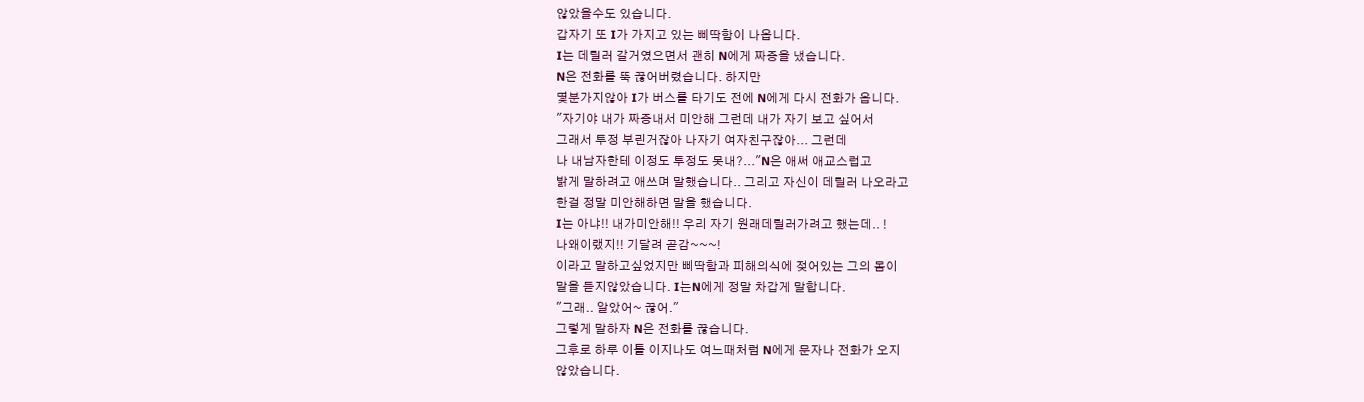않았을수도 있습니다.
갑자기 또 I가 가지고 있는 삐딱함이 나옵니다.
I는 데릴러 갈거였으면서 괜히 N에게 짜증을 냈습니다.
N은 전화를 뚝 끊어버렸습니다. 하지만
몇분가지않아 I가 버스를 타기도 전에 N에게 다시 전화가 옵니다.
"자기야 내가 짜증내서 미안해 그런데 내가 자기 보고 싶어서
그래서 투정 부린거잖아 나자기 여자친구잖아... 그런데
나 내남자한테 이정도 투정도 못내?..."N은 애써 애교스럽고
밝게 말하려고 애쓰며 말했습니다.. 그리고 자신이 데릴러 나오라고
한걸 정말 미안해하면 말을 했습니다.
I는 아냐!! 내가미안해!! 우리 자기 원래데릴러가려고 했는데.. !
나왜이랬지!! 기달려 곧감~~~!
이라고 말하고싶었지만 삐딱함과 피해의식에 젖어있는 그의 몸이
말을 듣지않았습니다. I는N에게 정말 차갑게 말합니다.
"그래.. 알았어~ 끊어."
그렇게 말하자 N은 전화를 끊습니다.
그후로 하루 이틀 이지나도 여느때처럼 N에게 문자나 전화가 오지
않았습니다.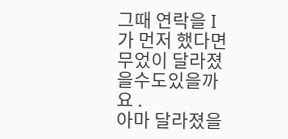그때 연락을 I가 먼저 했다면 무었이 달라졌을수도있을까요 .
아마 달라졌을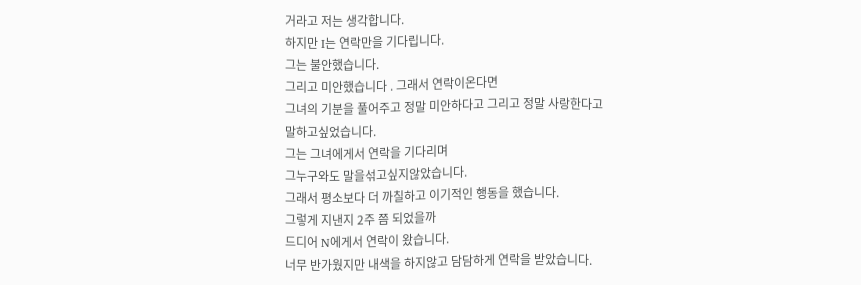거라고 저는 생각합니다.
하지만 I는 연락만을 기다립니다.
그는 불안했습니다.
그리고 미안했습니다 . 그래서 연락이온다면
그녀의 기분을 풀어주고 정말 미안하다고 그리고 정말 사랑한다고
말하고싶었습니다.
그는 그녀에게서 연락을 기다리며
그누구와도 말을섞고싶지않았습니다.
그래서 평소보다 더 까칠하고 이기적인 행동을 했습니다.
그렇게 지낸지 2주 쯤 되었을까
드디어 N에게서 연락이 왔습니다.
너무 반가웠지만 내색을 하지않고 담담하게 연락을 받았습니다.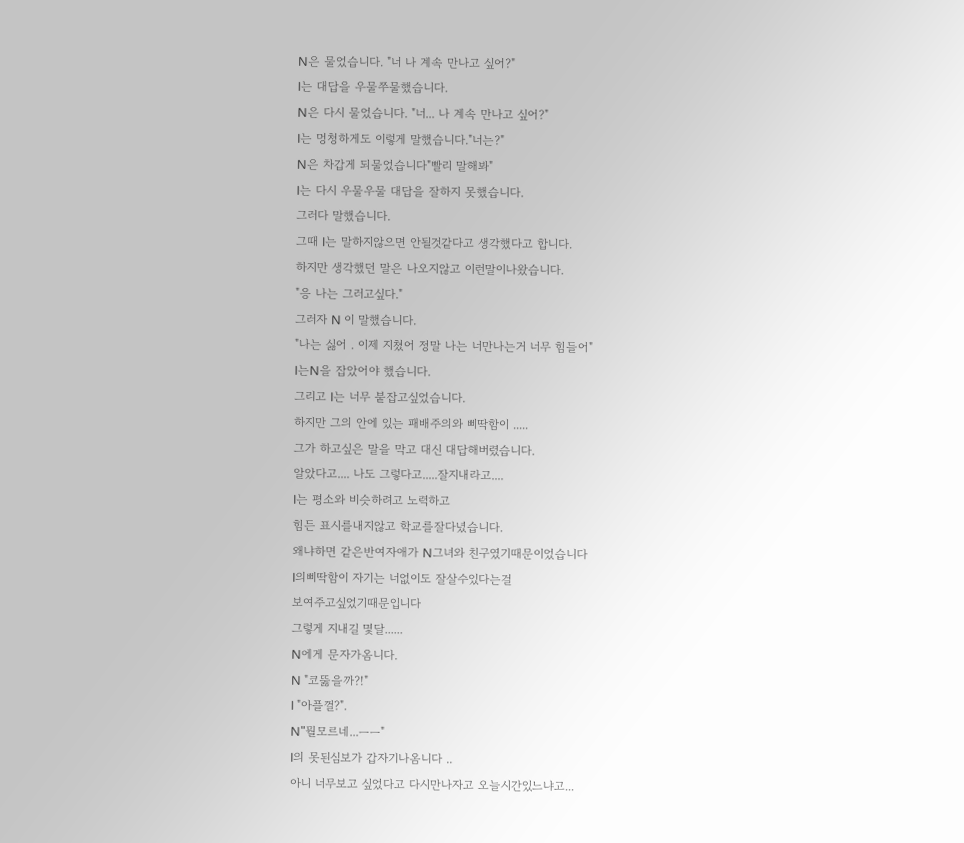N은 물었습니다. "너 나 계속 만나고 싶어?"
I는 대답을 우물쭈물했습니다.
N은 다시 물었습니다. "너... 나 계속 만나고 싶어?"
I는 멍청하게도 이렇게 말했습니다."너는?"
N은 차갑게 되물었습니다"빨리 말해봐"
I는 다시 우물우물 대답을 잘하지 못했습니다.
그러다 말했습니다.
그때 I는 말하지않으면 안될것같다고 생각했다고 합니다.
하지만 생각했던 말은 나오지않고 이런말이나왔습니다.
"응 나는 그러고싶다."
그러자 N 이 말했습니다.
"나는 싫어 . 이제 지쳤어 정말 나는 너만나는거 너무 힘들어"
I는N을 잡았어야 했습니다.
그리고 I는 너무 붙잡고싶었습니다.
하지만 그의 안에 있는 패배주의와 삐딱함이 .....
그가 하고싶은 말을 막고 대신 대답해버렸습니다.
알았다고.... 나도 그렇다고.....잘지내라고....
I는 평소와 비슷하려고 노력하고
힘든 표시를내지않고 학교를잘다녔습니다.
왜냐하면 같은반여자애가 N그녀와 친구였기때문이었습니다
I의삐딱함이 자기는 너없이도 잘살수있다는걸
보여주고싶었기때문입니다
그렇게 지내길 몇달......
N에게 문자가옴니다.
N "코뚫을까?!"
I "아플껄?".
N"뭘모르네...ㅡㅡ"
I의 못된심보가 갑자기나옴니다 ..
아니 너무보고 싶었다고 다시만나자고 오늘시간있느냐고...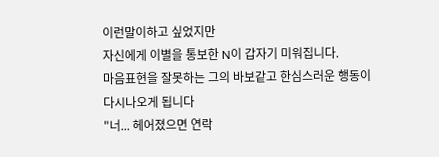이런말이하고 싶었지만
자신에게 이별을 통보한 N이 갑자기 미워집니다.
마음표현을 잘못하는 그의 바보같고 한심스러운 행동이
다시나오게 됩니다
"너... 헤어졌으면 연락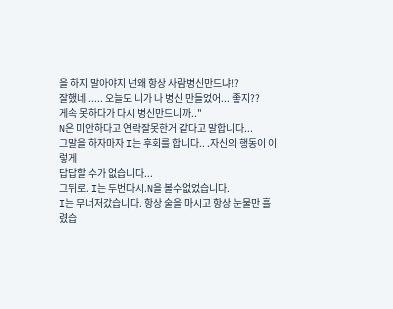을 하지 말아야지 넌왜 항상 사람병신만드냐!?
잘했네 ..... 오늘도 니가 나 병신 만들었어... 좋지??
게속 못하다가 다시 병신만드니까.."
N은 미안하다고 연락잘못한거 같다고 말합니다...
그말을 하자마자 I는 후회를 합니다.. .자신의 행동이 이렇게
답답할 수가 없습니다...
그뒤로. I는 두번다시.N을 볼수없었습니다.
I는 무너저갔습니다. 항상 술을 마시고 항상 눈물만 흘렸습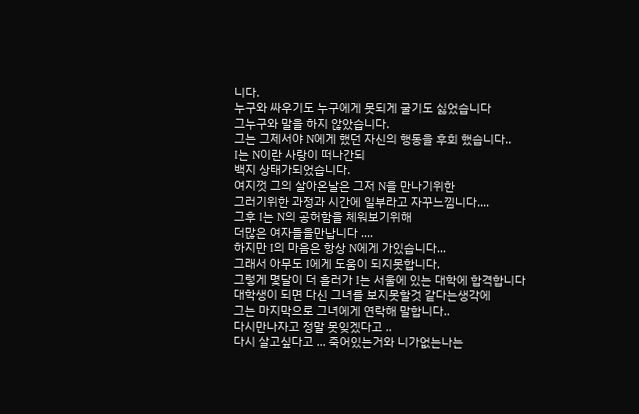니다.
누구와 싸우기도 누구에게 못되게 굴기도 싫었습니다
그누구와 말을 하지 않았습니다.
그는 그제서야 N에게 했던 자신의 행동을 후회 했습니다..
I는 N이란 사랑이 떠나간되
백지 상태가되었습니다.
여지껏 그의 살아온날은 그저 N을 만나기위한
그러기위한 과정과 시간에 일부라고 자꾸느낌니다....
그후 I는 N의 공허함을 체워보기위해
더많은 여자들을만납니다 ....
하지만 I의 마음은 항상 N에게 가있습니다...
그래서 아무도 I에게 도움이 되지못합니다.
그렇게 몇달이 더 흘러가 I는 서울에 있는 대학에 합격합니다
대학생이 되면 다신 그녀를 보지못할것 같다는생각에
그는 마지막으로 그녀에게 연락해 말합니다..
다시만나자고 정말 못잊겠다고 ..
다시 살고싶다고 ... 죽어있는거와 니가없는나는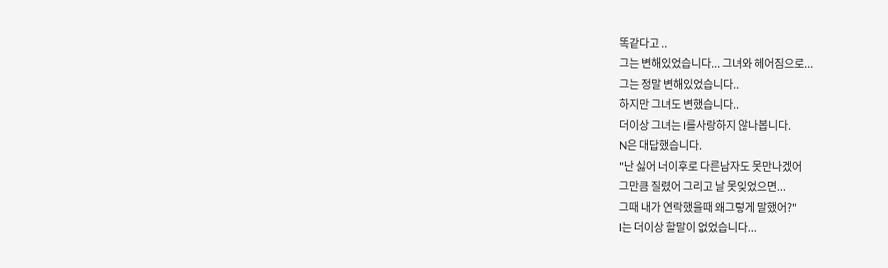똑같다고 ..
그는 변해있었습니다... 그녀와 헤어짐으로...
그는 정말 변해있었습니다..
하지만 그녀도 변했습니다..
더이상 그녀는 I를사랑하지 않나봅니다.
N은 대답했습니다.
"난 싫어 너이후로 다른남자도 못만나겠어
그만큼 질렸어 그리고 날 못잊었으면...
그때 내가 연락했을때 왜그렇게 말했어?"
I는 더이상 할말이 없었습니다...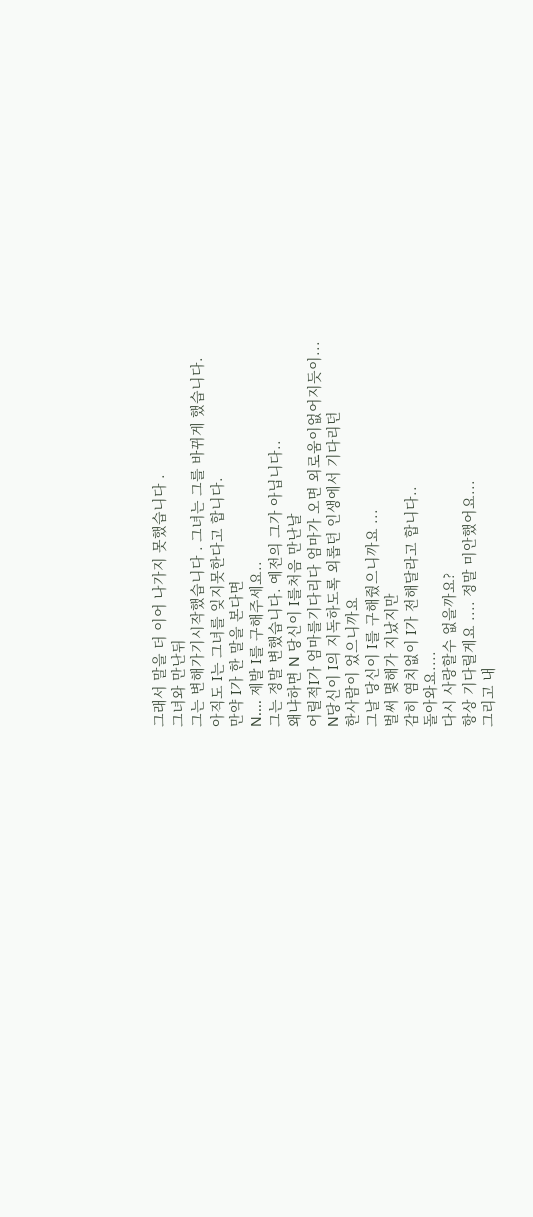그래서 말을 더 이어 나가지 못했습니다 .
그녀와 만난뒤
그는 변해가기시작했습니다 . 그녀는 그를 바뀌게 했습니다.
아직도 I는 그녀를 잊지못한다고 합니다.
만약 I가 한 말을 본다면
N.... 제발 I를 구해주세요..
그는 정말 변했습니다. 예전의 그가 아닙니다..
왜냐하면 N 당신이 I를처음 만난날
어릴적I가 엄마를기다리다 엄마가 오면 외로움이없어지듯이...
N당신이 I의 지독하도록 외롭던 인생에서 기다리던
한사람이 었으니까요
그날 당신이 I를 구해줬으니까요 ...
벌써 몇해가 지났지만
감히 염치없이 I가 전해달라고 합니다..
돌아와요....
다시 사랑할수 없을까요?
항상 기다릴게요 .... 정말 미안했어요...
그리고 내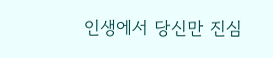인생에서 당신만 진심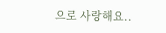으로 사랑해요..